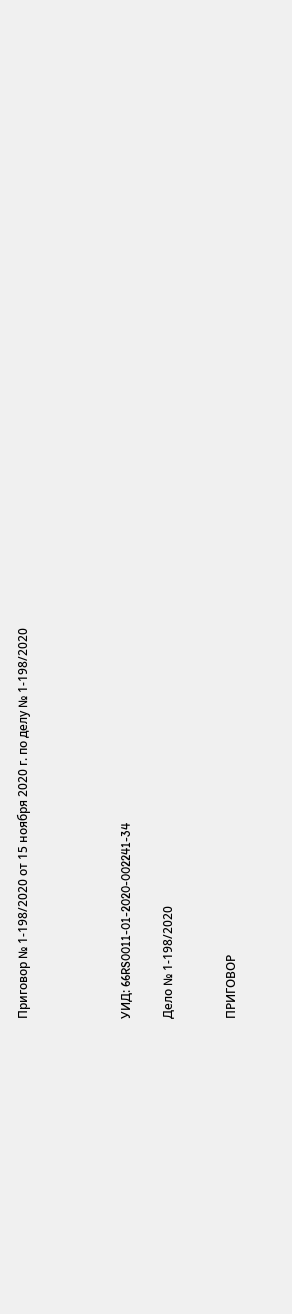Приговор № 1-198/2020 от 15 ноября 2020 г. по делу № 1-198/2020




УИД: 66RS0011-01-2020-002241-34

Дело № 1-198/2020


ПРИГОВОР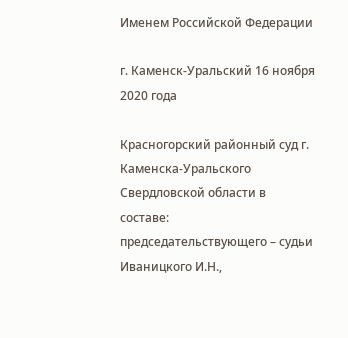Именем Российской Федерации

г. Каменск-Уральский 16 ноября 2020 года

Красногорский районный суд г. Каменска-Уральского Свердловской области в составе: председательствующего – судьи Иваницкого И.Н.,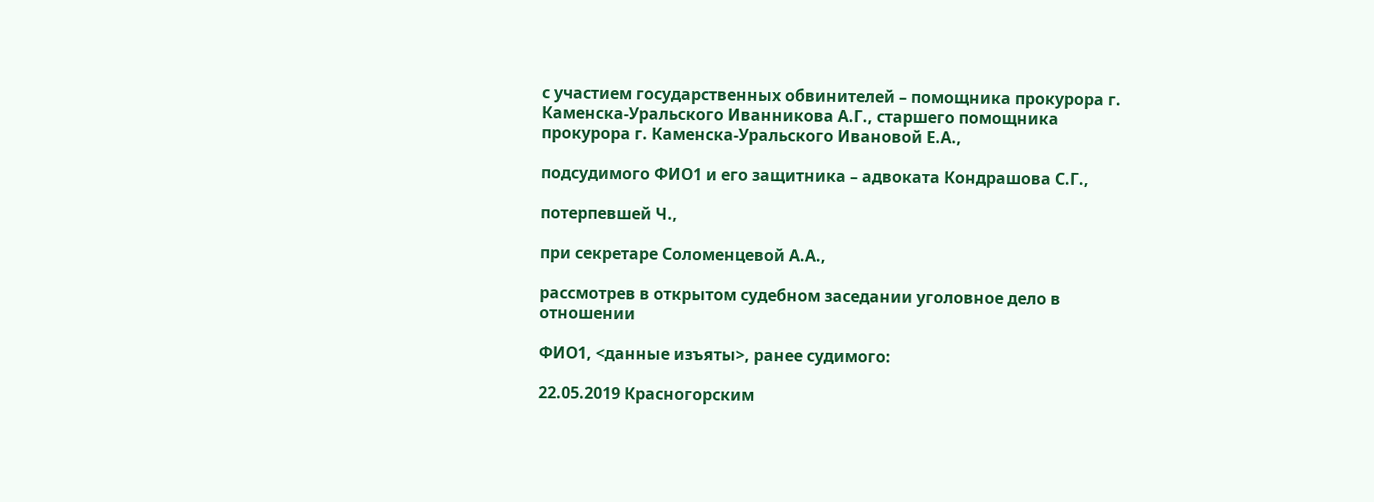с участием государственных обвинителей – помощника прокурора г. Каменска-Уральского Иванникова А.Г., старшего помощника прокурора г. Каменска-Уральского Ивановой Е.А.,

подсудимого ФИО1 и его защитника – адвоката Кондрашова С.Г.,

потерпевшей Ч.,

при секретаре Соломенцевой А.А.,

рассмотрев в открытом судебном заседании уголовное дело в отношении

ФИО1, <данные изъяты>, ранее судимого:

22.05.2019 Красногорским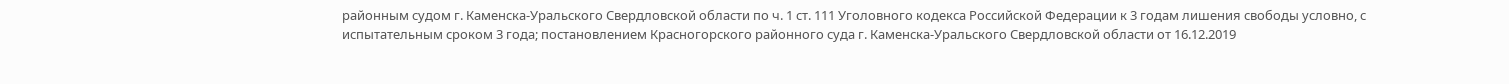районным судом г. Каменска-Уральского Свердловской области по ч. 1 ст. 111 Уголовного кодекса Российской Федерации к 3 годам лишения свободы условно, с испытательным сроком 3 года; постановлением Красногорского районного суда г. Каменска-Уральского Свердловской области от 16.12.2019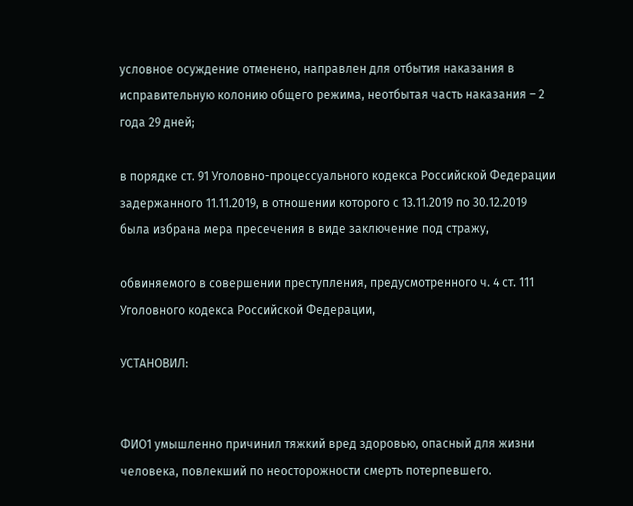условное осуждение отменено, направлен для отбытия наказания в исправительную колонию общего режима, неотбытая часть наказания – 2 года 29 дней;

в порядке ст. 91 Уголовно-процессуального кодекса Российской Федерации задержанного 11.11.2019, в отношении которого с 13.11.2019 по 30.12.2019 была избрана мера пресечения в виде заключение под стражу,

обвиняемого в совершении преступления, предусмотренного ч. 4 ст. 111 Уголовного кодекса Российской Федерации,

УСТАНОВИЛ:


ФИО1 умышленно причинил тяжкий вред здоровью, опасный для жизни человека, повлекший по неосторожности смерть потерпевшего.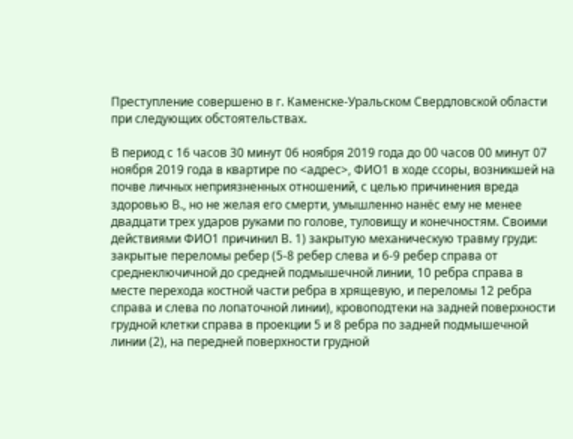Преступление совершено в г. Каменске-Уральском Свердловской области при следующих обстоятельствах.

В период с 16 часов 30 минут 06 ноября 2019 года до 00 часов 00 минут 07 ноября 2019 года в квартире по <адрес>, ФИО1 в ходе ссоры, возникшей на почве личных неприязненных отношений, с целью причинения вреда здоровью В., но не желая его смерти, умышленно нанёс ему не менее двадцати трех ударов руками по голове, туловищу и конечностям. Своими действиями ФИО1 причинил В. 1) закрытую механическую травму груди: закрытые переломы ребер (5-8 ребер слева и 6-9 ребер справа от среднеключичной до средней подмышечной линии, 10 ребра справа в месте перехода костной части ребра в хрящевую, и переломы 12 ребра справа и слева по лопаточной линии), кровоподтеки на задней поверхности грудной клетки справа в проекции 5 и 8 ребра по задней подмышечной линии (2), на передней поверхности грудной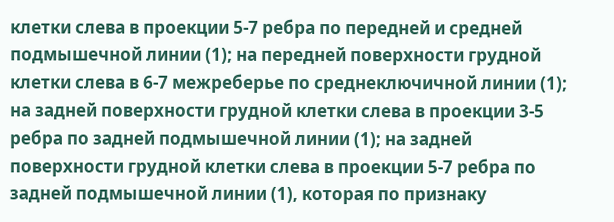клетки слева в проекции 5-7 ребра по передней и средней подмышечной линии (1); на передней поверхности грудной клетки слева в 6-7 межреберье по среднеключичной линии (1); на задней поверхности грудной клетки слева в проекции 3-5 ребра по задней подмышечной линии (1); на задней поверхности грудной клетки слева в проекции 5-7 ребра по задней подмышечной линии (1), которая по признаку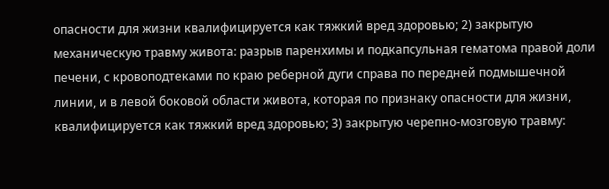опасности для жизни квалифицируется как тяжкий вред здоровью; 2) закрытую механическую травму живота: разрыв паренхимы и подкапсульная гематома правой доли печени, с кровоподтеками по краю реберной дуги справа по передней подмышечной линии, и в левой боковой области живота, которая по признаку опасности для жизни, квалифицируется как тяжкий вред здоровью; 3) закрытую черепно-мозговую травму: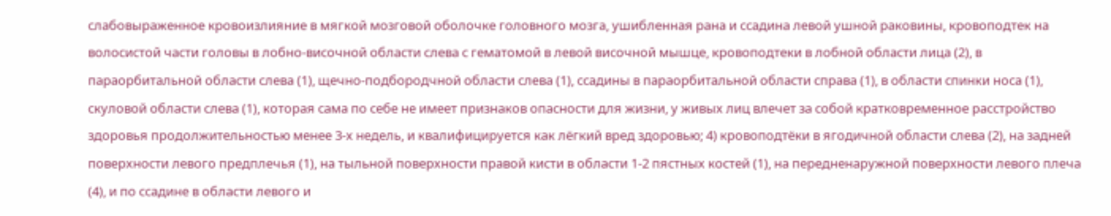слабовыраженное кровоизлияние в мягкой мозговой оболочке головного мозга, ушибленная рана и ссадина левой ушной раковины, кровоподтек на волосистой части головы в лобно-височной области слева с гематомой в левой височной мышце, кровоподтеки в лобной области лица (2), в параорбитальной области слева (1), щечно-подбородчной области слева (1), ссадины в параорбитальной области справа (1), в области спинки носа (1), скуловой области слева (1), которая сама по себе не имеет признаков опасности для жизни, у живых лиц влечет за собой кратковременное расстройство здоровья продолжительностью менее 3-х недель, и квалифицируется как лёгкий вред здоровью; 4) кровоподтёки в ягодичной области слева (2), на задней поверхности левого предплечья (1), на тыльной поверхности правой кисти в области 1-2 пястных костей (1), на передненаружной поверхности левого плеча (4), и по ссадине в области левого и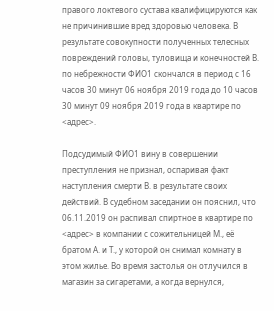правого локтевого сустава квалифицируются как не причинившие вред здоровью человека. В результате совокупности полученных телесных повреждений головы, туловища и конечностей В. по небрежности ФИО1 скончался в период с 16 часов 30 минут 06 ноября 2019 года до 10 часов 30 минут 09 ноября 2019 года в квартире по <адрес>.

Подсудимый ФИО1 вину в совершении преступления не признал, оспаривая факт наступления смерти В. в результате своих действий. В судебном заседании он пояснил, что 06.11.2019 он распивал спиртное в квартире по <адрес> в компании с сожительницей М., её братом А. и Т., у которой он снимал комнату в этом жилье. Во время застолья он отлучился в магазин за сигаретами, а когда вернулся,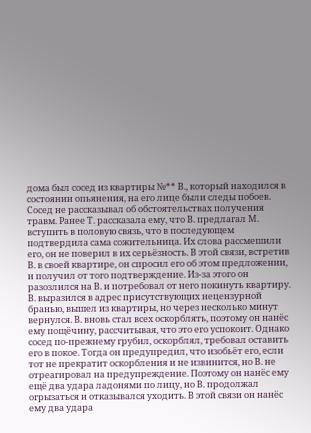дома был сосед из квартиры №** В., который находился в состоянии опьянения, на его лице были следы побоев. Сосед не рассказывал об обстоятельствах получения травм. Ранее Т. рассказала ему, что В. предлагал М. вступить в половую связь, что в последующем подтвердила сама сожительница. Их слова рассмешили его, он не поверил в их серьёзность. В этой связи, встретив В. в своей квартире, он спросил его об этом предложении, и получил от того подтверждение. Из-за этого он разозлился на В. и потребовал от него покинуть квартиру. В. выразился в адрес присутствующих нецензурной бранью, вышел из квартиры, но через несколько минут вернулся. В. вновь стал всех оскорблять, поэтому он нанёс ему пощёчину, рассчитывая, что это его успокоит. Однако сосед по-прежнему грубил, оскорблял, требовал оставить его в покое. Тогда он предупредил, что изобьёт его, если тот не прекратит оскорбления и не извинится, но В. не отреагировал на предупреждение. Поэтому он нанёс ему ещё два удара ладонями по лицу, но В. продолжал огрызаться и отказывался уходить. В этой связи он нанёс ему два удара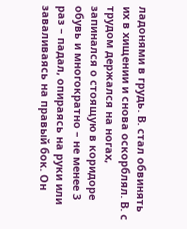ладонями в грудь. В. стал обвинять их в хищении и снова оскорблял. В. с трудом держался на ногах, запинался о стоящую в коридоре обувь и многократно – не менее 3 раз – падал, опираясь на руки или заваливаясь на правый бок. Он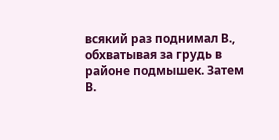всякий раз поднимал В., обхватывая за грудь в районе подмышек. Затем В.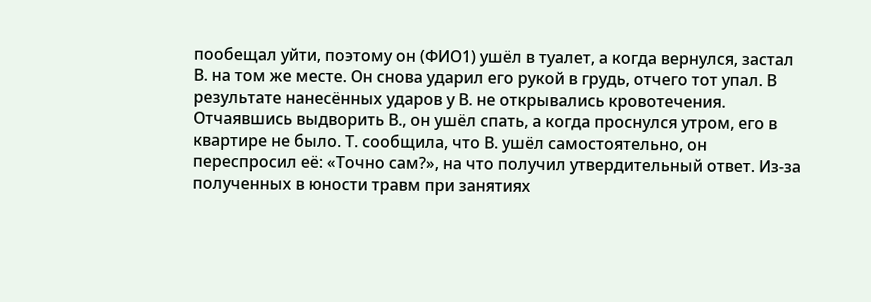пообещал уйти, поэтому он (ФИО1) ушёл в туалет, а когда вернулся, застал В. на том же месте. Он снова ударил его рукой в грудь, отчего тот упал. В результате нанесённых ударов у В. не открывались кровотечения. Отчаявшись выдворить В., он ушёл спать, а когда проснулся утром, его в квартире не было. Т. сообщила, что В. ушёл самостоятельно, он переспросил её: «Точно сам?», на что получил утвердительный ответ. Из-за полученных в юности травм при занятиях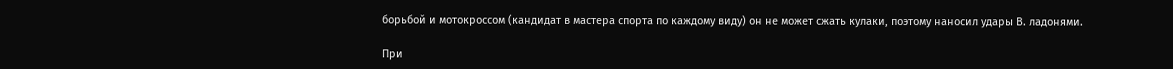борьбой и мотокроссом (кандидат в мастера спорта по каждому виду) он не может сжать кулаки, поэтому наносил удары В. ладонями.

При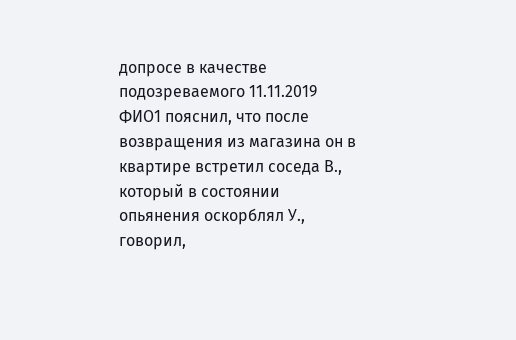допросе в качестве подозреваемого 11.11.2019 ФИО1 пояснил, что после возвращения из магазина он в квартире встретил соседа В., который в состоянии опьянения оскорблял У., говорил,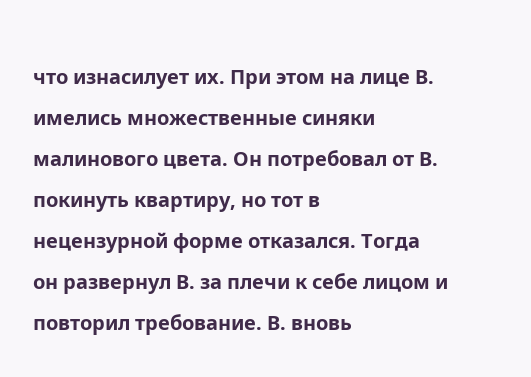что изнасилует их. При этом на лице В. имелись множественные синяки малинового цвета. Он потребовал от В. покинуть квартиру, но тот в нецензурной форме отказался. Тогда он развернул В. за плечи к себе лицом и повторил требование. В. вновь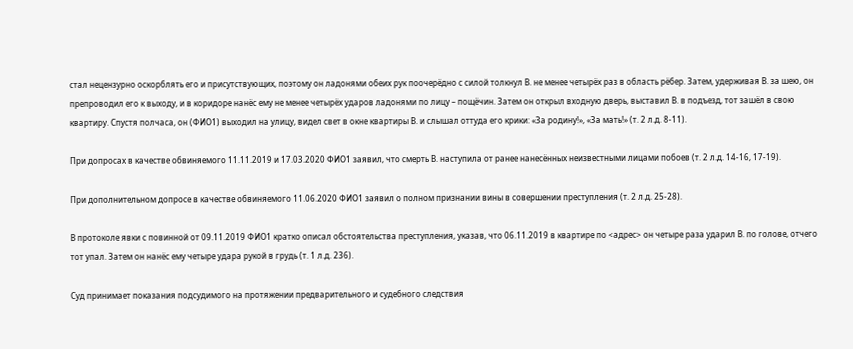стал нецензурно оскорблять его и присутствующих, поэтому он ладонями обеих рук поочерёдно с силой толкнул В. не менее четырёх раз в область рёбер. Затем, удерживая В. за шею, он препроводил его к выходу, и в коридоре нанёс ему не менее четырёх ударов ладонями по лицу – пощёчин. Затем он открыл входную дверь, выставил В. в подъезд, тот зашёл в свою квартиру. Спустя полчаса, он (ФИО1) выходил на улицу, видел свет в окне квартиры В. и слышал оттуда его крики: «За родину!», «За мать!» (т. 2 л.д. 8-11).

При допросах в качестве обвиняемого 11.11.2019 и 17.03.2020 ФИО1 заявил, что смерть В. наступила от ранее нанесённых неизвестными лицами побоев (т. 2 л.д. 14-16, 17-19).

При дополнительном допросе в качестве обвиняемого 11.06.2020 ФИО1 заявил о полном признании вины в совершении преступления (т. 2 л.д. 25-28).

В протоколе явки с повинной от 09.11.2019 ФИО1 кратко описал обстоятельства преступления, указав, что 06.11.2019 в квартире по <адрес> он четыре раза ударил В. по голове, отчего тот упал. Затем он нанёс ему четыре удара рукой в грудь (т. 1 л.д. 236).

Суд принимает показания подсудимого на протяжении предварительного и судебного следствия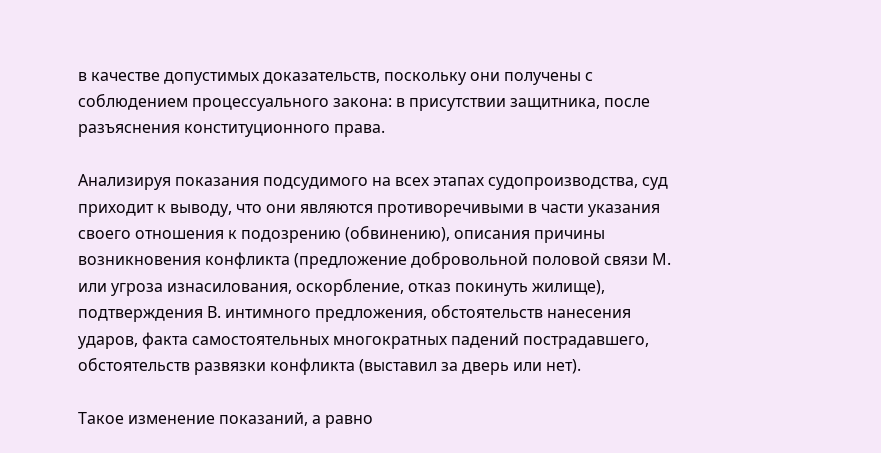в качестве допустимых доказательств, поскольку они получены с соблюдением процессуального закона: в присутствии защитника, после разъяснения конституционного права.

Анализируя показания подсудимого на всех этапах судопроизводства, суд приходит к выводу, что они являются противоречивыми в части указания своего отношения к подозрению (обвинению), описания причины возникновения конфликта (предложение добровольной половой связи М. или угроза изнасилования, оскорбление, отказ покинуть жилище), подтверждения В. интимного предложения, обстоятельств нанесения ударов, факта самостоятельных многократных падений пострадавшего, обстоятельств развязки конфликта (выставил за дверь или нет).

Такое изменение показаний, а равно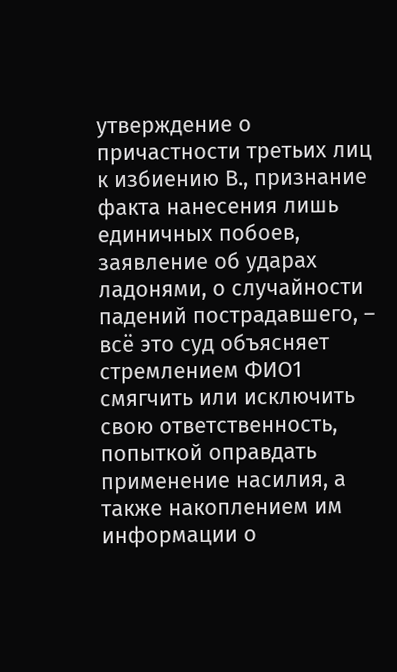утверждение о причастности третьих лиц к избиению В., признание факта нанесения лишь единичных побоев, заявление об ударах ладонями, о случайности падений пострадавшего, – всё это суд объясняет стремлением ФИО1 смягчить или исключить свою ответственность, попыткой оправдать применение насилия, а также накоплением им информации о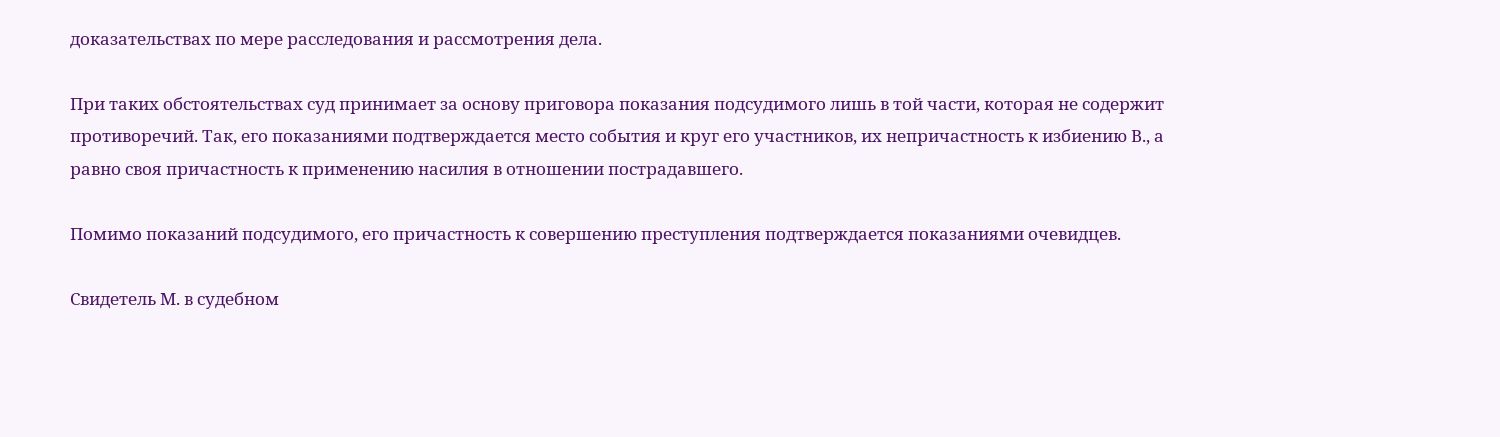доказательствах по мере расследования и рассмотрения дела.

При таких обстоятельствах суд принимает за основу приговора показания подсудимого лишь в той части, которая не содержит противоречий. Так, его показаниями подтверждается место события и круг его участников, их непричастность к избиению В., а равно своя причастность к применению насилия в отношении пострадавшего.

Помимо показаний подсудимого, его причастность к совершению преступления подтверждается показаниями очевидцев.

Свидетель М. в судебном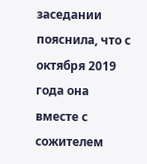заседании пояснила, что с октября 2019 года она вместе с сожителем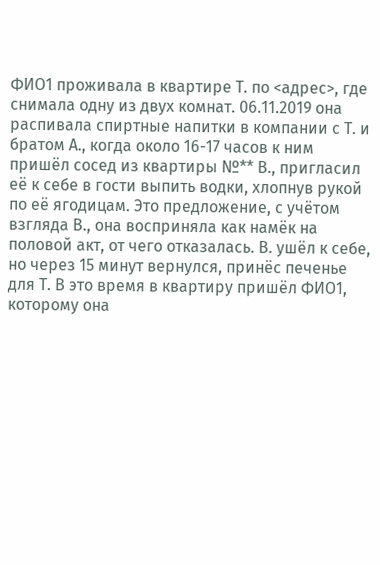ФИО1 проживала в квартире Т. по <адрес>, где снимала одну из двух комнат. 06.11.2019 она распивала спиртные напитки в компании с Т. и братом А., когда около 16-17 часов к ним пришёл сосед из квартиры №** В., пригласил её к себе в гости выпить водки, хлопнув рукой по её ягодицам. Это предложение, с учётом взгляда В., она восприняла как намёк на половой акт, от чего отказалась. В. ушёл к себе, но через 15 минут вернулся, принёс печенье для Т. В это время в квартиру пришёл ФИО1, которому она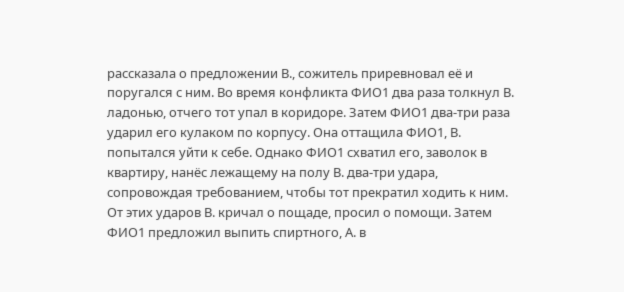рассказала о предложении В., сожитель приревновал её и поругался с ним. Во время конфликта ФИО1 два раза толкнул В. ладонью, отчего тот упал в коридоре. Затем ФИО1 два-три раза ударил его кулаком по корпусу. Она оттащила ФИО1, В. попытался уйти к себе. Однако ФИО1 схватил его, заволок в квартиру, нанёс лежащему на полу В. два-три удара, сопровождая требованием, чтобы тот прекратил ходить к ним. От этих ударов В. кричал о пощаде, просил о помощи. Затем ФИО1 предложил выпить спиртного, А. в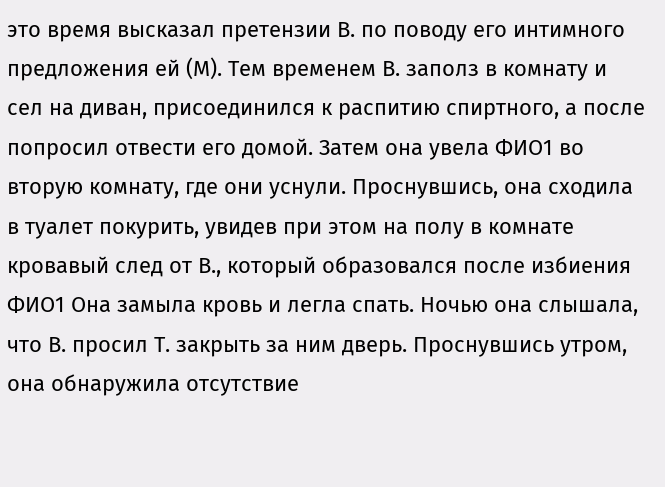это время высказал претензии В. по поводу его интимного предложения ей (М). Тем временем В. заполз в комнату и сел на диван, присоединился к распитию спиртного, а после попросил отвести его домой. Затем она увела ФИО1 во вторую комнату, где они уснули. Проснувшись, она сходила в туалет покурить, увидев при этом на полу в комнате кровавый след от В., который образовался после избиения ФИО1 Она замыла кровь и легла спать. Ночью она слышала, что В. просил Т. закрыть за ним дверь. Проснувшись утром, она обнаружила отсутствие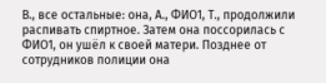В., все остальные: она, А., ФИО1, Т., продолжили распивать спиртное. Затем она поссорилась с ФИО1, он ушёл к своей матери. Позднее от сотрудников полиции она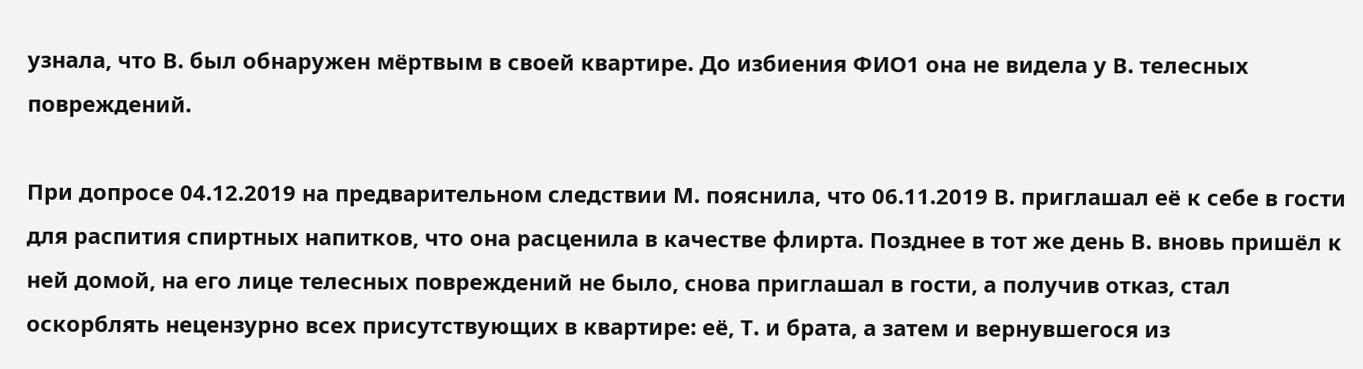узнала, что В. был обнаружен мёртвым в своей квартире. До избиения ФИО1 она не видела у В. телесных повреждений.

При допросе 04.12.2019 на предварительном следствии М. пояснила, что 06.11.2019 В. приглашал её к себе в гости для распития спиртных напитков, что она расценила в качестве флирта. Позднее в тот же день В. вновь пришёл к ней домой, на его лице телесных повреждений не было, снова приглашал в гости, а получив отказ, стал оскорблять нецензурно всех присутствующих в квартире: её, Т. и брата, а затем и вернувшегося из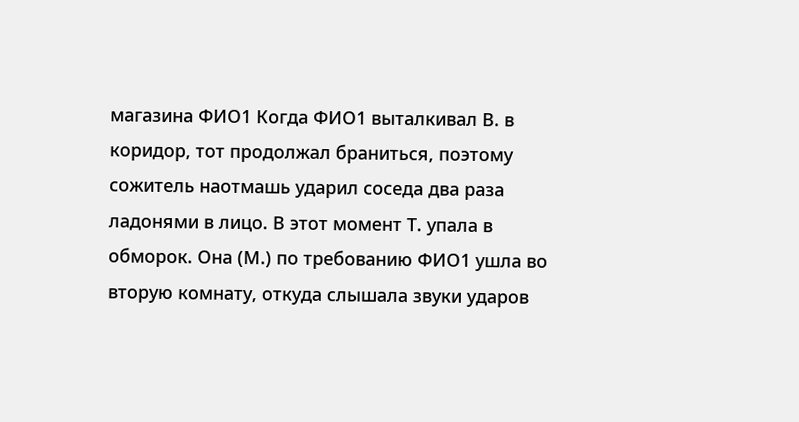магазина ФИО1 Когда ФИО1 выталкивал В. в коридор, тот продолжал браниться, поэтому сожитель наотмашь ударил соседа два раза ладонями в лицо. В этот момент Т. упала в обморок. Она (М.) по требованию ФИО1 ушла во вторую комнату, откуда слышала звуки ударов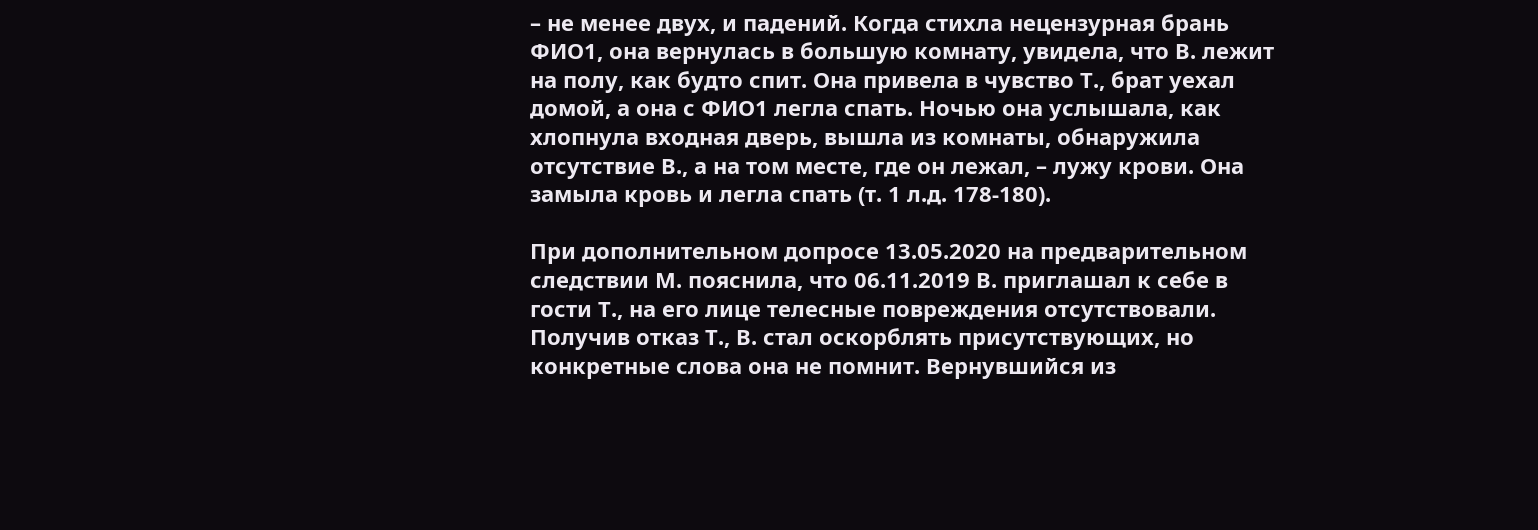– не менее двух, и падений. Когда стихла нецензурная брань ФИО1, она вернулась в большую комнату, увидела, что В. лежит на полу, как будто спит. Она привела в чувство Т., брат уехал домой, а она с ФИО1 легла спать. Ночью она услышала, как хлопнула входная дверь, вышла из комнаты, обнаружила отсутствие В., а на том месте, где он лежал, – лужу крови. Она замыла кровь и легла спать (т. 1 л.д. 178-180).

При дополнительном допросе 13.05.2020 на предварительном следствии М. пояснила, что 06.11.2019 В. приглашал к себе в гости Т., на его лице телесные повреждения отсутствовали. Получив отказ Т., В. стал оскорблять присутствующих, но конкретные слова она не помнит. Вернувшийся из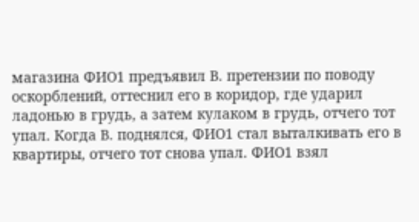магазина ФИО1 предъявил В. претензии по поводу оскорблений, оттеснил его в коридор, где ударил ладонью в грудь, а затем кулаком в грудь, отчего тот упал. Когда В. поднялся, ФИО1 стал выталкивать его в квартиры, отчего тот снова упал. ФИО1 взял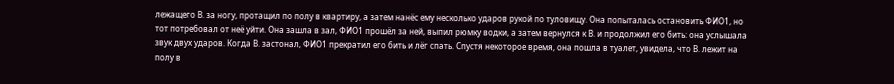лежащего В. за ногу, протащил по полу в квартиру, а затем нанёс ему несколько ударов рукой по туловищу. Она попыталась остановить ФИО1, но тот потребовал от неё уйти. Она зашла в зал, ФИО1 прошёл за ней, выпил рюмку водки, а затем вернулся к В. и продолжил его бить: она услышала звук двух ударов. Когда В. застонал, ФИО1 прекратил его бить и лёг спать. Спустя некоторое время, она пошла в туалет, увидела, что В. лежит на полу в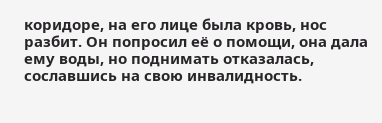коридоре, на его лице была кровь, нос разбит. Он попросил её о помощи, она дала ему воды, но поднимать отказалась, сославшись на свою инвалидность.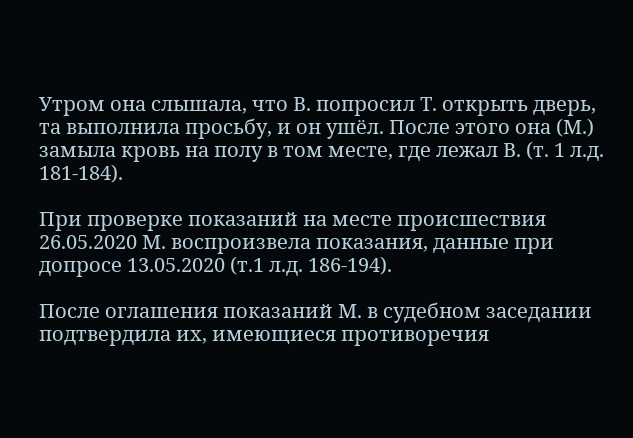Утром она слышала, что В. попросил Т. открыть дверь, та выполнила просьбу, и он ушёл. После этого она (М.) замыла кровь на полу в том месте, где лежал В. (т. 1 л.д. 181-184).

При проверке показаний на месте происшествия 26.05.2020 М. воспроизвела показания, данные при допросе 13.05.2020 (т.1 л.д. 186-194).

После оглашения показаний М. в судебном заседании подтвердила их, имеющиеся противоречия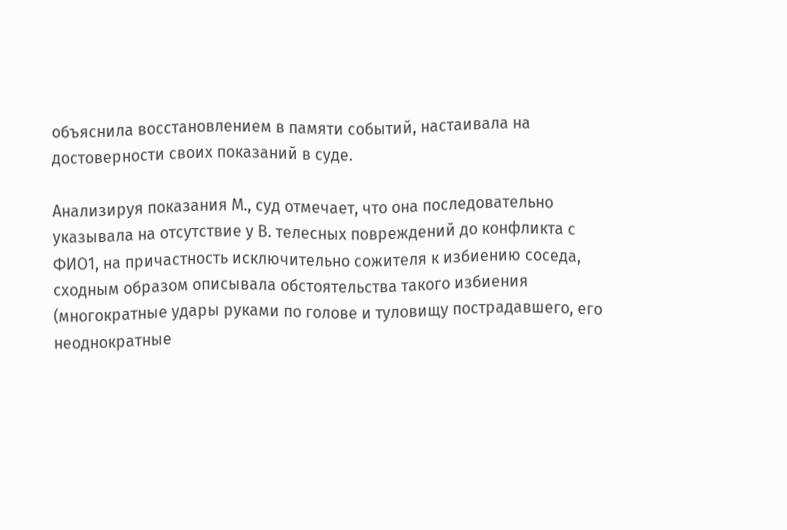объяснила восстановлением в памяти событий, настаивала на достоверности своих показаний в суде.

Анализируя показания М., суд отмечает, что она последовательно указывала на отсутствие у В. телесных повреждений до конфликта с ФИО1, на причастность исключительно сожителя к избиению соседа, сходным образом описывала обстоятельства такого избиения (многократные удары руками по голове и туловищу пострадавшего, его неоднократные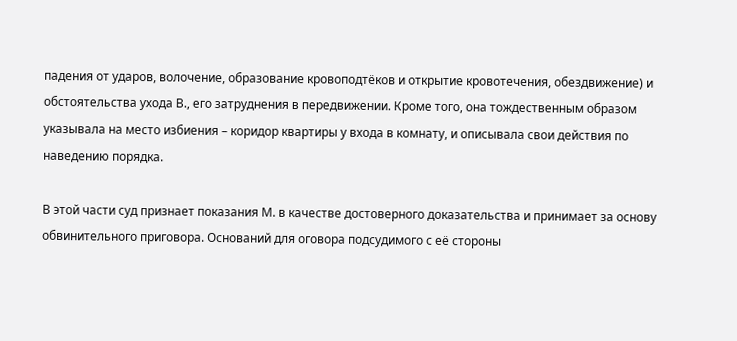падения от ударов, волочение, образование кровоподтёков и открытие кровотечения, обездвижение) и обстоятельства ухода В., его затруднения в передвижении. Кроме того, она тождественным образом указывала на место избиения – коридор квартиры у входа в комнату, и описывала свои действия по наведению порядка.

В этой части суд признает показания М. в качестве достоверного доказательства и принимает за основу обвинительного приговора. Оснований для оговора подсудимого с её стороны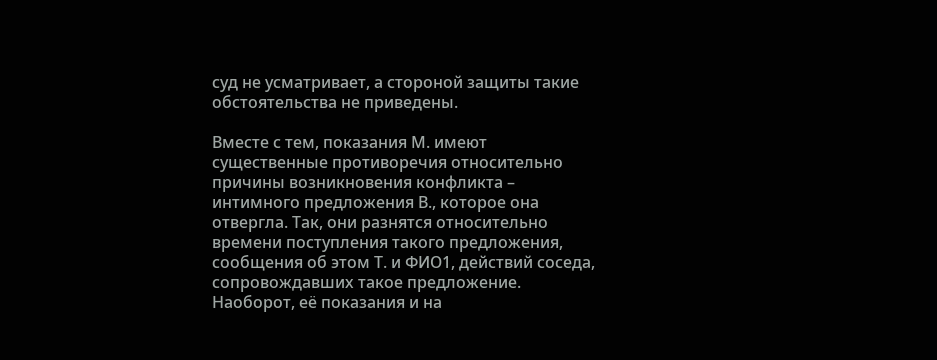суд не усматривает, а стороной защиты такие обстоятельства не приведены.

Вместе с тем, показания М. имеют существенные противоречия относительно причины возникновения конфликта – интимного предложения В., которое она отвергла. Так, они разнятся относительно времени поступления такого предложения, сообщения об этом Т. и ФИО1, действий соседа, сопровождавших такое предложение. Наоборот, её показания и на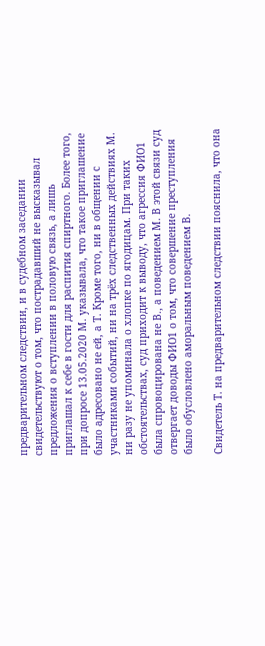предварительном следствии, и в судебном заседании свидетельствуют о том, что пострадавший не высказывал предложения о вступлении в половую связь, а лишь приглашал к себе в гости для распития спиртного. Более того, при допросе 13.05.2020 М. указывала, что такое приглашение было адресовано не ей, а Т. Кроме того, ни в общении с участниками событий, ни на трёх следственных действиях М. ни разу не упоминала о хлопке по ягодицам. При таких обстоятельствах, суд приходит к выводу, что агрессия ФИО1 была спровоцирована не В., а поведением М. В этой связи суд отвергает доводы ФИО1 о том, что совершение преступления было обусловлено аморальным поведением В.

Свидетель Т. на предварительном следствии пояснила, что она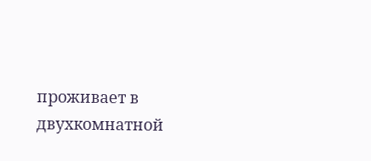проживает в двухкомнатной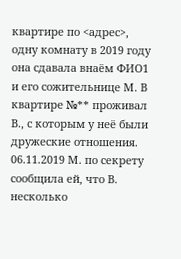квартире по <адрес>, одну комнату в 2019 году она сдавала внаём ФИО1 и его сожительнице М. В квартире №** проживал В., с которым у неё были дружеские отношения. 06.11.2019 М. по секрету сообщила ей, что В. несколько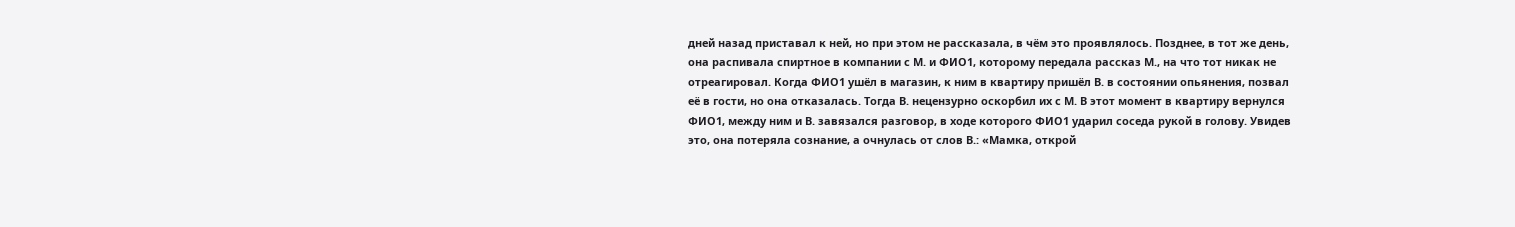дней назад приставал к ней, но при этом не рассказала, в чём это проявлялось. Позднее, в тот же день, она распивала спиртное в компании с М. и ФИО1, которому передала рассказ М., на что тот никак не отреагировал. Когда ФИО1 ушёл в магазин, к ним в квартиру пришёл В. в состоянии опьянения, позвал её в гости, но она отказалась. Тогда В. нецензурно оскорбил их с М. В этот момент в квартиру вернулся ФИО1, между ним и В. завязался разговор, в ходе которого ФИО1 ударил соседа рукой в голову. Увидев это, она потеряла сознание, а очнулась от слов В.: «Мамка, открой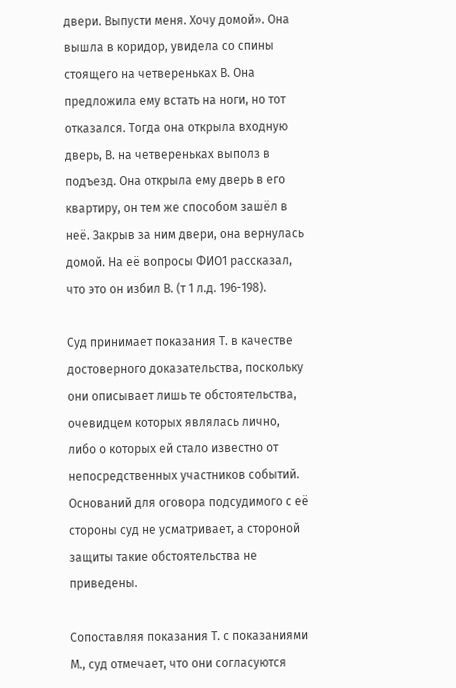двери. Выпусти меня. Хочу домой». Она вышла в коридор, увидела со спины стоящего на четвереньках В. Она предложила ему встать на ноги, но тот отказался. Тогда она открыла входную дверь, В. на четвереньках выполз в подъезд. Она открыла ему дверь в его квартиру, он тем же способом зашёл в неё. Закрыв за ним двери, она вернулась домой. На её вопросы ФИО1 рассказал, что это он избил В. (т 1 л.д. 196-198).

Суд принимает показания Т. в качестве достоверного доказательства, поскольку они описывает лишь те обстоятельства, очевидцем которых являлась лично, либо о которых ей стало известно от непосредственных участников событий. Оснований для оговора подсудимого с её стороны суд не усматривает, а стороной защиты такие обстоятельства не приведены.

Сопоставляя показания Т. с показаниями М., суд отмечает, что они согласуются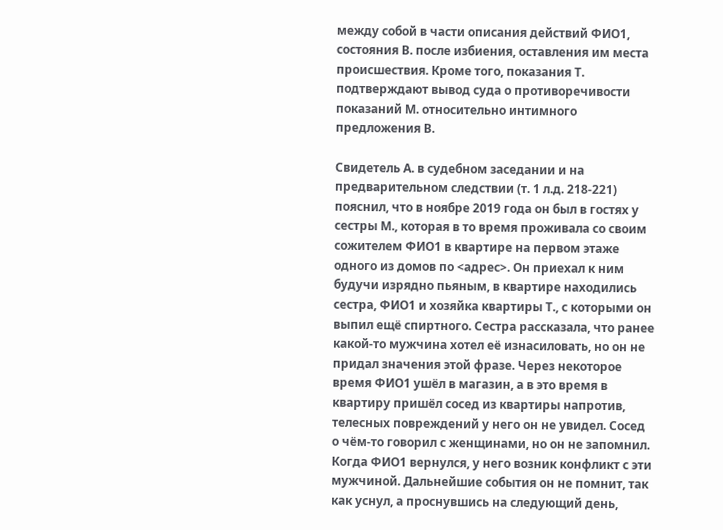между собой в части описания действий ФИО1, состояния В. после избиения, оставления им места происшествия. Кроме того, показания Т. подтверждают вывод суда о противоречивости показаний М. относительно интимного предложения В.

Свидетель А. в судебном заседании и на предварительном следствии (т. 1 л.д. 218-221) пояснил, что в ноябре 2019 года он был в гостях у сестры М., которая в то время проживала со своим сожителем ФИО1 в квартире на первом этаже одного из домов по <адрес>. Он приехал к ним будучи изрядно пьяным, в квартире находились сестра, ФИО1 и хозяйка квартиры Т., с которыми он выпил ещё спиртного. Сестра рассказала, что ранее какой-то мужчина хотел её изнасиловать, но он не придал значения этой фразе. Через некоторое время ФИО1 ушёл в магазин, а в это время в квартиру пришёл сосед из квартиры напротив, телесных повреждений у него он не увидел. Сосед о чём-то говорил с женщинами, но он не запомнил. Когда ФИО1 вернулся, у него возник конфликт с эти мужчиной. Дальнейшие события он не помнит, так как уснул, а проснувшись на следующий день,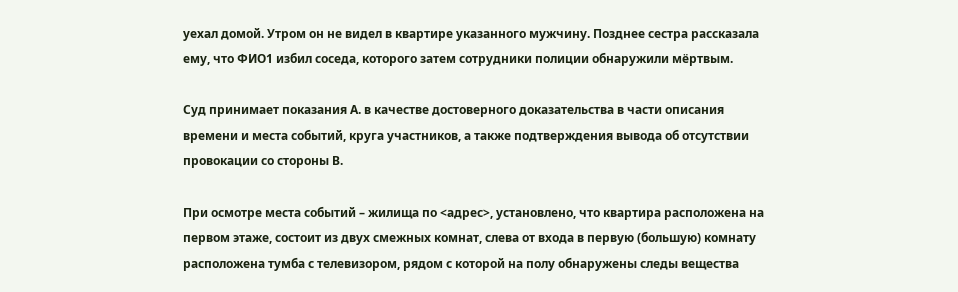уехал домой. Утром он не видел в квартире указанного мужчину. Позднее сестра рассказала ему, что ФИО1 избил соседа, которого затем сотрудники полиции обнаружили мёртвым.

Суд принимает показания А. в качестве достоверного доказательства в части описания времени и места событий, круга участников, а также подтверждения вывода об отсутствии провокации со стороны В.

При осмотре места событий – жилища по <адрес>, установлено, что квартира расположена на первом этаже, состоит из двух смежных комнат, слева от входа в первую (большую) комнату расположена тумба с телевизором, рядом с которой на полу обнаружены следы вещества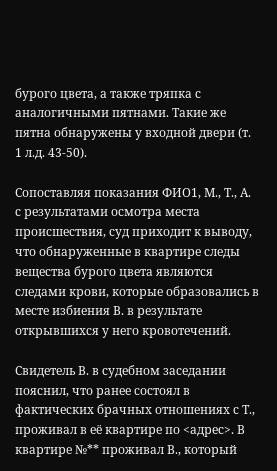бурого цвета, а также тряпка с аналогичными пятнами. Такие же пятна обнаружены у входной двери (т. 1 л.д. 43-50).

Сопоставляя показания ФИО1, М., Т., А. с результатами осмотра места происшествия, суд приходит к выводу, что обнаруженные в квартире следы вещества бурого цвета являются следами крови, которые образовались в месте избиения В. в результате открывшихся у него кровотечений.

Свидетель В. в судебном заседании пояснил, что ранее состоял в фактических брачных отношениях с Т., проживал в её квартире по <адрес>. В квартире №** проживал В., который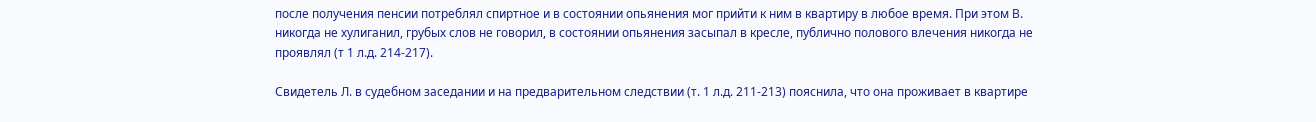после получения пенсии потреблял спиртное и в состоянии опьянения мог прийти к ним в квартиру в любое время. При этом В. никогда не хулиганил, грубых слов не говорил, в состоянии опьянения засыпал в кресле, публично полового влечения никогда не проявлял (т 1 л.д. 214-217).

Свидетель Л. в судебном заседании и на предварительном следствии (т. 1 л.д. 211-213) пояснила, что она проживает в квартире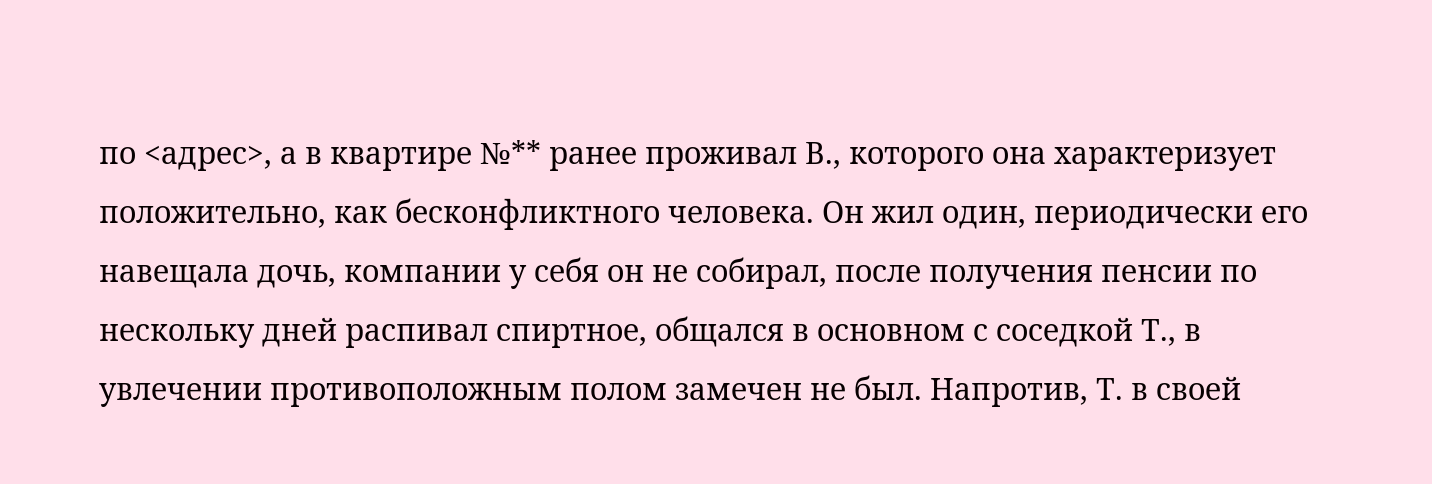по <адрес>, а в квартире №** ранее проживал В., которого она характеризует положительно, как бесконфликтного человека. Он жил один, периодически его навещала дочь, компании у себя он не собирал, после получения пенсии по нескольку дней распивал спиртное, общался в основном с соседкой Т., в увлечении противоположным полом замечен не был. Напротив, Т. в своей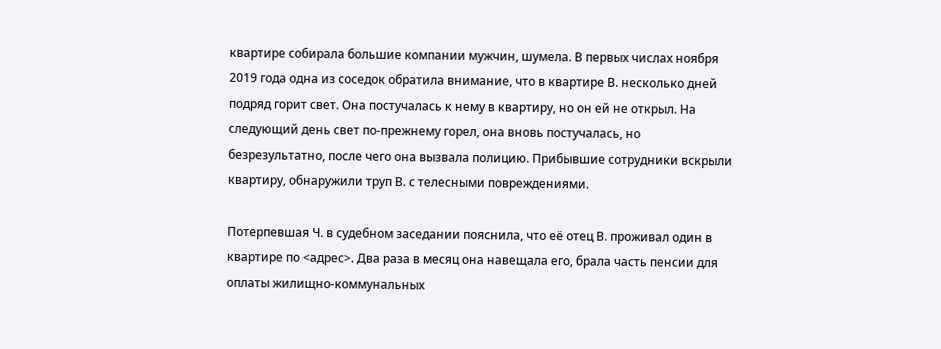квартире собирала большие компании мужчин, шумела. В первых числах ноября 2019 года одна из соседок обратила внимание, что в квартире В. несколько дней подряд горит свет. Она постучалась к нему в квартиру, но он ей не открыл. На следующий день свет по-прежнему горел, она вновь постучалась, но безрезультатно, после чего она вызвала полицию. Прибывшие сотрудники вскрыли квартиру, обнаружили труп В. с телесными повреждениями.

Потерпевшая Ч. в судебном заседании пояснила, что её отец В. проживал один в квартире по <адрес>. Два раза в месяц она навещала его, брала часть пенсии для оплаты жилищно-коммунальных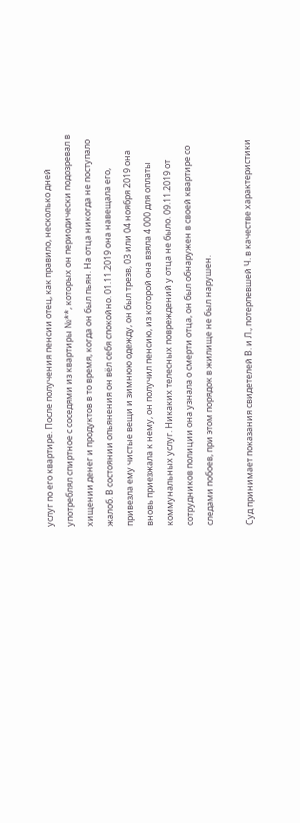услуг по его квартире. После получения пенсии отец, как правило, несколько дней употреблял спиртное с соседями из квартиры №**, которых он периодически подозревал в хищении денег и продуктов в то время, когда он был пьян. На отца никогда не поступало жалоб. В состоянии опьянения он вёл себя спокойно. 01.11.2019 она навещала его, привезла ему чистые вещи и зимнюю одежду, он был трезв, 03 или 04 ноября 2019 она вновь приезжала к нему, он получил пенсию, из которой она взяла 4 000 для оплаты коммунальных услуг. Никаких телесных повреждений у отца не было. 09.11.2019 от сотрудников полиции она узнала о смерти отца, он был обнаружен в своей квартире со следами побоев, при этом порядок в жилище не был нарушен.

Суд принимает показания свидетелей В. и Л., потерпевшей Ч. в качестве характеристики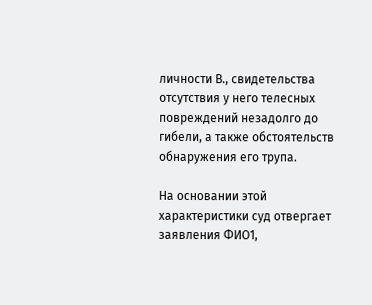личности В., свидетельства отсутствия у него телесных повреждений незадолго до гибели, а также обстоятельств обнаружения его трупа.

На основании этой характеристики суд отвергает заявления ФИО1,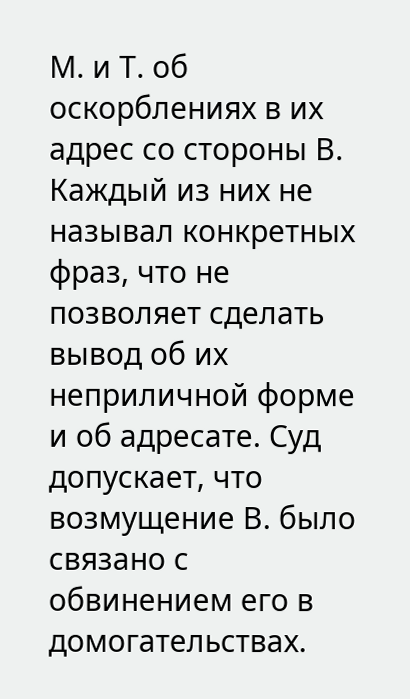М. и Т. об оскорблениях в их адрес со стороны В. Каждый из них не называл конкретных фраз, что не позволяет сделать вывод об их неприличной форме и об адресате. Суд допускает, что возмущение В. было связано с обвинением его в домогательствах.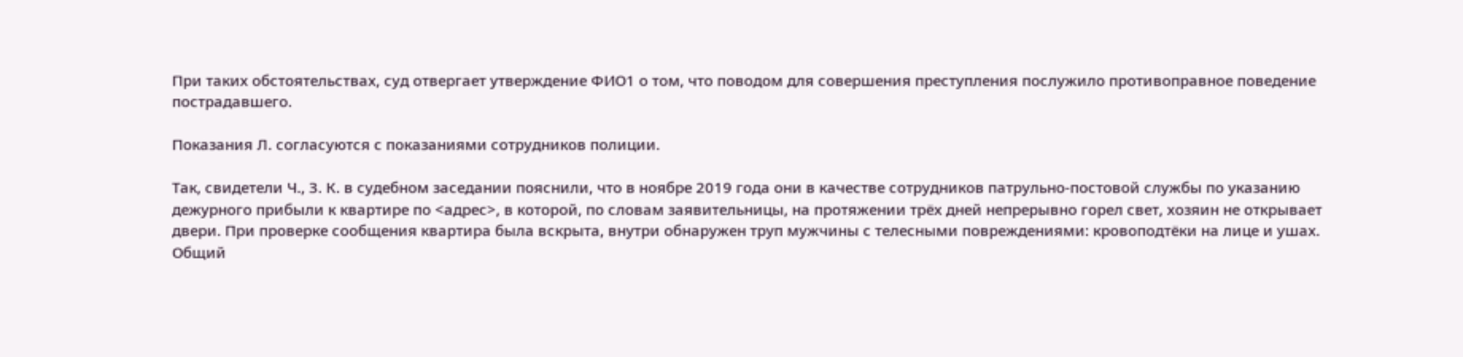При таких обстоятельствах, суд отвергает утверждение ФИО1 о том, что поводом для совершения преступления послужило противоправное поведение пострадавшего.

Показания Л. согласуются с показаниями сотрудников полиции.

Так, свидетели Ч., З. К. в судебном заседании пояснили, что в ноябре 2019 года они в качестве сотрудников патрульно-постовой службы по указанию дежурного прибыли к квартире по <адрес>, в которой, по словам заявительницы, на протяжении трёх дней непрерывно горел свет, хозяин не открывает двери. При проверке сообщения квартира была вскрыта, внутри обнаружен труп мужчины с телесными повреждениями: кровоподтёки на лице и ушах. Общий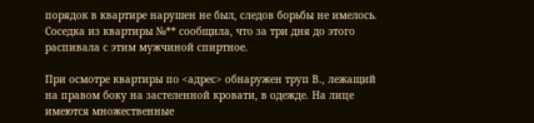порядок в квартире нарушен не был, следов борьбы не имелось. Соседка из квартиры №** сообщила, что за три дня до этого распивала с этим мужчиной спиртное.

При осмотре квартиры по <адрес> обнаружен труп В., лежащий на правом боку на застеленной кровати, в одежде. На лице имеются множественные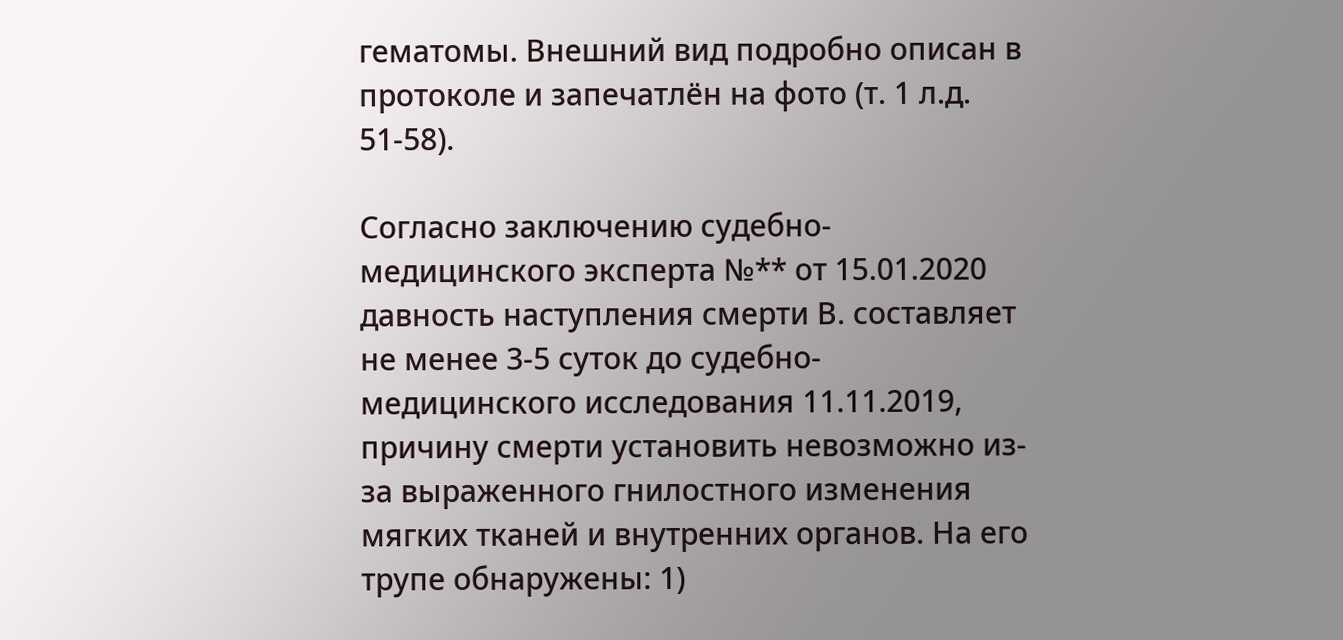гематомы. Внешний вид подробно описан в протоколе и запечатлён на фото (т. 1 л.д. 51-58).

Согласно заключению судебно-медицинского эксперта №** от 15.01.2020 давность наступления смерти В. составляет не менее 3-5 суток до судебно-медицинского исследования 11.11.2019, причину смерти установить невозможно из-за выраженного гнилостного изменения мягких тканей и внутренних органов. На его трупе обнаружены: 1)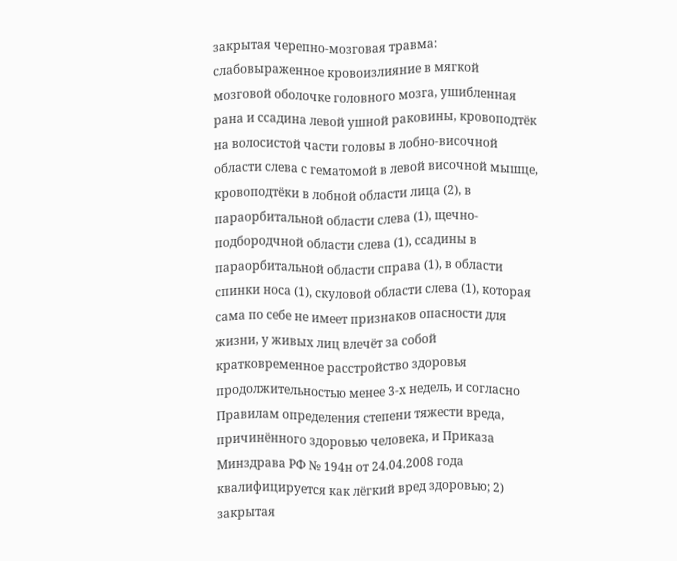закрытая черепно-мозговая травма: слабовыраженное кровоизлияние в мягкой мозговой оболочке головного мозга, ушибленная рана и ссадина левой ушной раковины, кровоподтёк на волосистой части головы в лобно-височной области слева с гематомой в левой височной мышце, кровоподтёки в лобной области лица (2), в параорбитальной области слева (1), щечно-подбородчной области слева (1), ссадины в параорбитальной области справа (1), в области спинки носа (1), скуловой области слева (1), которая сама по себе не имеет признаков опасности для жизни, у живых лиц влечёт за собой кратковременное расстройство здоровья продолжительностью менее 3-х недель, и согласно Правилам определения степени тяжести вреда, причинённого здоровью человека, и Приказа Минздрава РФ № 194н от 24.04.2008 года квалифицируется как лёгкий вред здоровью; 2) закрытая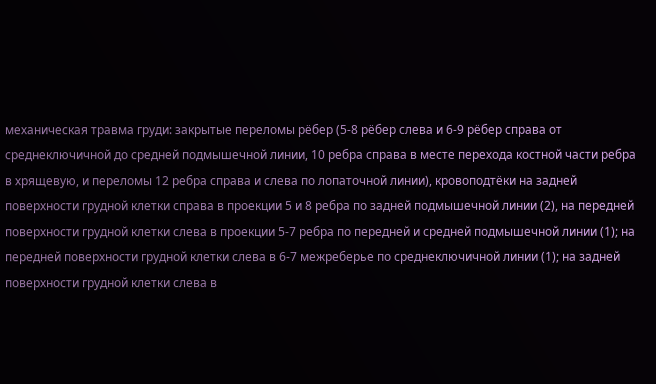механическая травма груди: закрытые переломы рёбер (5-8 рёбер слева и 6-9 рёбер справа от среднеключичной до средней подмышечной линии, 10 ребра справа в месте перехода костной части ребра в хрящевую, и переломы 12 ребра справа и слева по лопаточной линии), кровоподтёки на задней поверхности грудной клетки справа в проекции 5 и 8 ребра по задней подмышечной линии (2), на передней поверхности грудной клетки слева в проекции 5-7 ребра по передней и средней подмышечной линии (1); на передней поверхности грудной клетки слева в 6-7 межреберье по среднеключичной линии (1); на задней поверхности грудной клетки слева в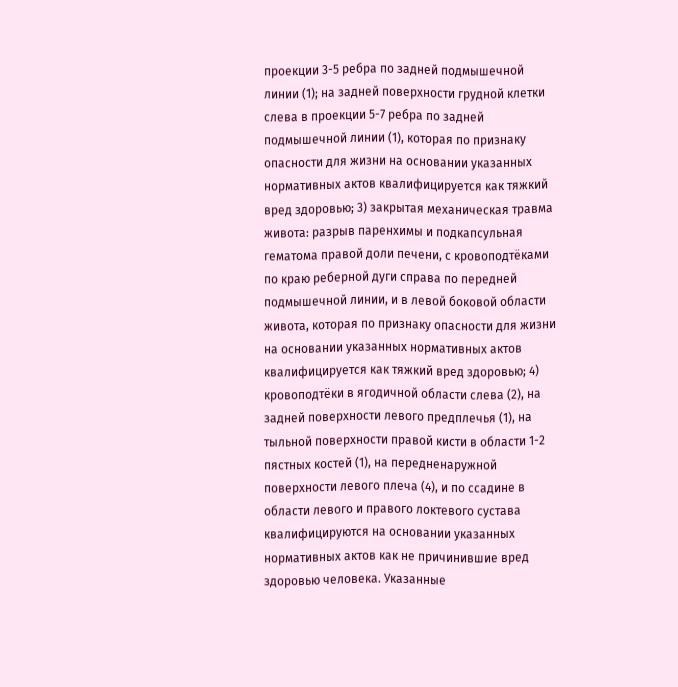проекции 3-5 ребра по задней подмышечной линии (1); на задней поверхности грудной клетки слева в проекции 5-7 ребра по задней подмышечной линии (1), которая по признаку опасности для жизни на основании указанных нормативных актов квалифицируется как тяжкий вред здоровью; 3) закрытая механическая травма живота: разрыв паренхимы и подкапсульная гематома правой доли печени, с кровоподтёками по краю реберной дуги справа по передней подмышечной линии, и в левой боковой области живота, которая по признаку опасности для жизни на основании указанных нормативных актов квалифицируется как тяжкий вред здоровью; 4) кровоподтёки в ягодичной области слева (2), на задней поверхности левого предплечья (1), на тыльной поверхности правой кисти в области 1-2 пястных костей (1), на передненаружной поверхности левого плеча (4), и по ссадине в области левого и правого локтевого сустава квалифицируются на основании указанных нормативных актов как не причинившие вред здоровью человека. Указанные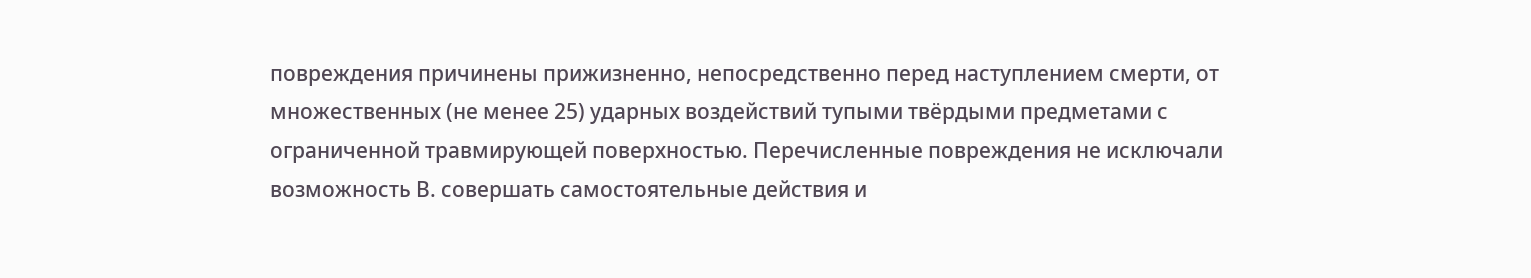повреждения причинены прижизненно, непосредственно перед наступлением смерти, от множественных (не менее 25) ударных воздействий тупыми твёрдыми предметами с ограниченной травмирующей поверхностью. Перечисленные повреждения не исключали возможность В. совершать самостоятельные действия и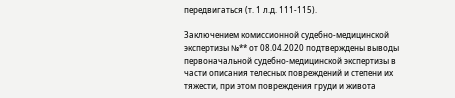передвигаться (т. 1 л.д. 111-115).

Заключением комиссионной судебно-медицинской экспертизы №** от 08.04.2020 подтверждены выводы первоначальной судебно-медицинской экспертизы в части описания телесных повреждений и степени их тяжести, при этом повреждения груди и живота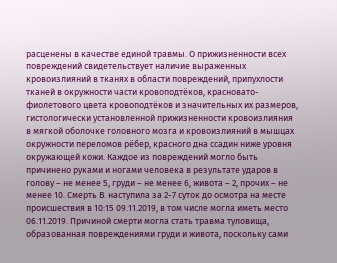расценены в качестве единой травмы. О прижизненности всех повреждений свидетельствует наличие выраженных кровоизлияний в тканях в области повреждений, припухлости тканей в окружности части кровоподтёков, красновато-фиолетового цвета кровоподтёков и значительных их размеров, гистологически установленной прижизненности кровоизлияния в мягкой оболочке головного мозга и кровоизлияний в мышцах окружности переломов рёбер, красного дна ссадин ниже уровня окружающей кожи. Каждое из повреждений могло быть причинено руками и ногами человека в результате ударов в голову – не менее 5, груди – не менее 6, живота – 2, прочих – не менее 10. Смерть В. наступила за 2-7 суток до осмотра на месте происшествия в 10:15 09.11.2019, в том числе могла иметь место 06.11.2019. Причиной смерти могла стать травма туловища, образованная повреждениями груди и живота, поскольку сами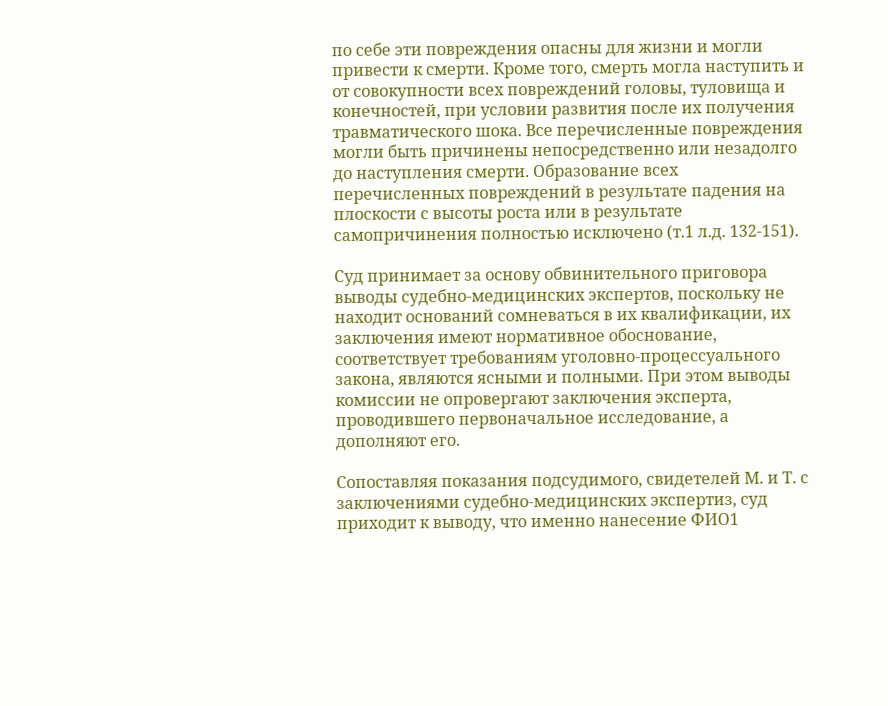по себе эти повреждения опасны для жизни и могли привести к смерти. Кроме того, смерть могла наступить и от совокупности всех повреждений головы, туловища и конечностей, при условии развития после их получения травматического шока. Все перечисленные повреждения могли быть причинены непосредственно или незадолго до наступления смерти. Образование всех перечисленных повреждений в результате падения на плоскости с высоты роста или в результате самопричинения полностью исключено (т.1 л.д. 132-151).

Суд принимает за основу обвинительного приговора выводы судебно-медицинских экспертов, поскольку не находит оснований сомневаться в их квалификации, их заключения имеют нормативное обоснование, соответствует требованиям уголовно-процессуального закона, являются ясными и полными. При этом выводы комиссии не опровергают заключения эксперта, проводившего первоначальное исследование, а дополняют его.

Сопоставляя показания подсудимого, свидетелей М. и Т. с заключениями судебно-медицинских экспертиз, суд приходит к выводу, что именно нанесение ФИО1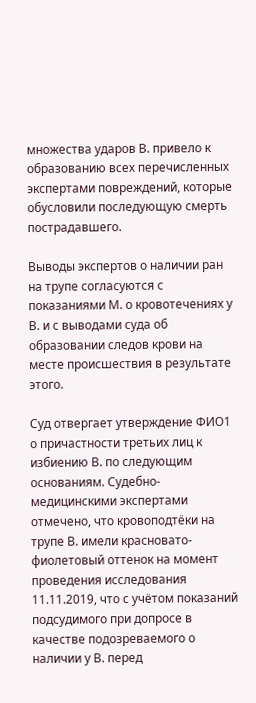множества ударов В. привело к образованию всех перечисленных экспертами повреждений, которые обусловили последующую смерть пострадавшего.

Выводы экспертов о наличии ран на трупе согласуются с показаниями М. о кровотечениях у В. и с выводами суда об образовании следов крови на месте происшествия в результате этого.

Суд отвергает утверждение ФИО1 о причастности третьих лиц к избиению В. по следующим основаниям. Судебно-медицинскими экспертами отмечено, что кровоподтёки на трупе В. имели красновато-фиолетовый оттенок на момент проведения исследования 11.11.2019, что с учётом показаний подсудимого при допросе в качестве подозреваемого о наличии у В. перед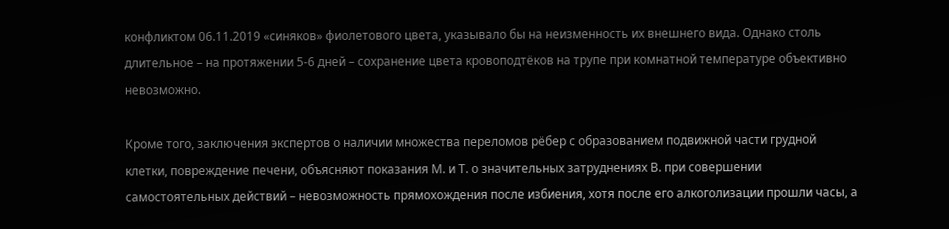конфликтом 06.11.2019 «синяков» фиолетового цвета, указывало бы на неизменность их внешнего вида. Однако столь длительное – на протяжении 5-6 дней – сохранение цвета кровоподтёков на трупе при комнатной температуре объективно невозможно.

Кроме того, заключения экспертов о наличии множества переломов рёбер с образованием подвижной части грудной клетки, повреждение печени, объясняют показания М. и Т. о значительных затруднениях В. при совершении самостоятельных действий – невозможность прямохождения после избиения, хотя после его алкоголизации прошли часы, а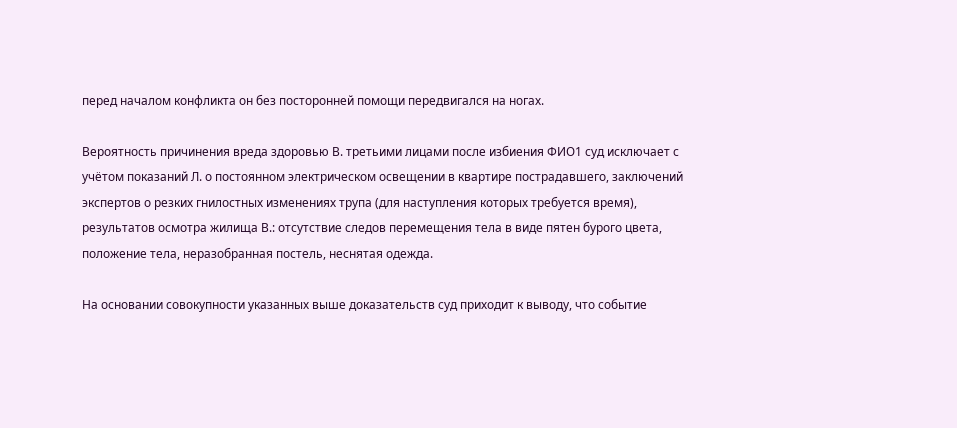перед началом конфликта он без посторонней помощи передвигался на ногах.

Вероятность причинения вреда здоровью В. третьими лицами после избиения ФИО1 суд исключает с учётом показаний Л. о постоянном электрическом освещении в квартире пострадавшего, заключений экспертов о резких гнилостных изменениях трупа (для наступления которых требуется время), результатов осмотра жилища В.: отсутствие следов перемещения тела в виде пятен бурого цвета, положение тела, неразобранная постель, неснятая одежда.

На основании совокупности указанных выше доказательств суд приходит к выводу, что событие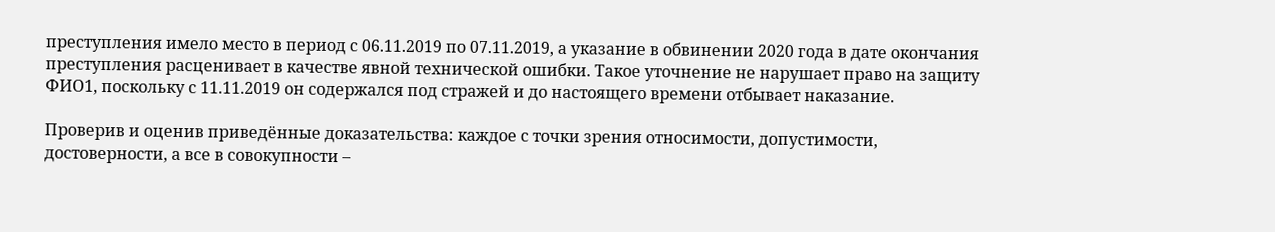преступления имело место в период с 06.11.2019 по 07.11.2019, а указание в обвинении 2020 года в дате окончания преступления расценивает в качестве явной технической ошибки. Такое уточнение не нарушает право на защиту ФИО1, поскольку с 11.11.2019 он содержался под стражей и до настоящего времени отбывает наказание.

Проверив и оценив приведённые доказательства: каждое с точки зрения относимости, допустимости, достоверности, а все в совокупности –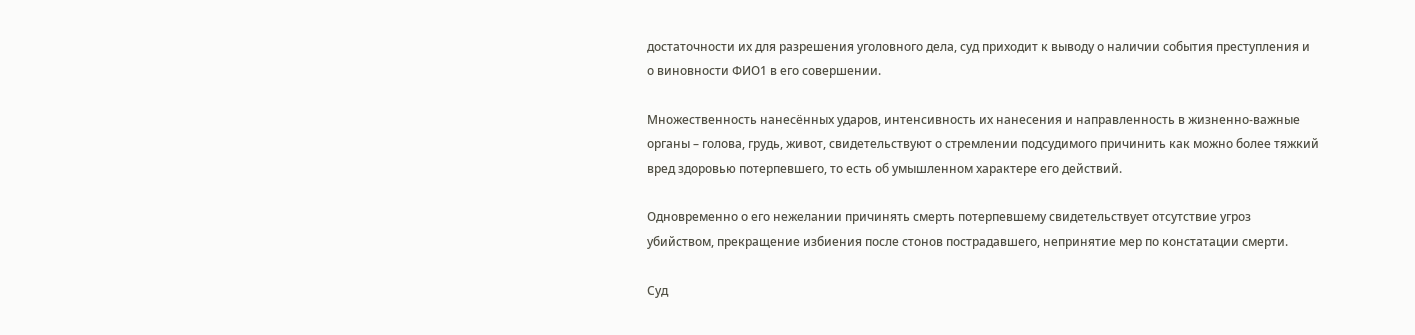достаточности их для разрешения уголовного дела, суд приходит к выводу о наличии события преступления и о виновности ФИО1 в его совершении.

Множественность нанесённых ударов, интенсивность их нанесения и направленность в жизненно-важные органы – голова, грудь, живот, свидетельствуют о стремлении подсудимого причинить как можно более тяжкий вред здоровью потерпевшего, то есть об умышленном характере его действий.

Одновременно о его нежелании причинять смерть потерпевшему свидетельствует отсутствие угроз убийством, прекращение избиения после стонов пострадавшего, непринятие мер по констатации смерти.

Суд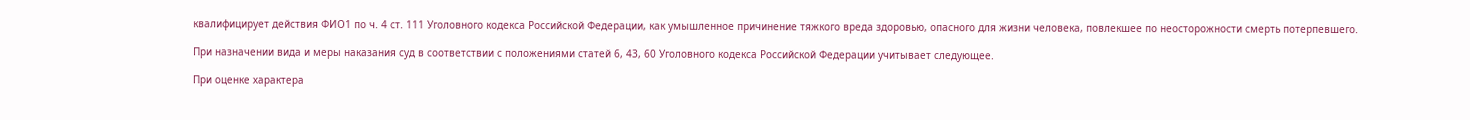квалифицирует действия ФИО1 по ч. 4 ст. 111 Уголовного кодекса Российской Федерации, как умышленное причинение тяжкого вреда здоровью, опасного для жизни человека, повлекшее по неосторожности смерть потерпевшего.

При назначении вида и меры наказания суд в соответствии с положениями статей 6, 43, 60 Уголовного кодекса Российской Федерации учитывает следующее.

При оценке характера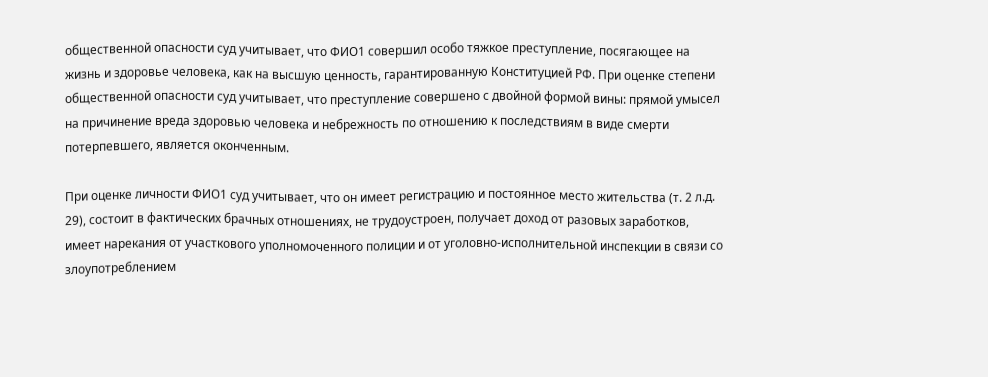общественной опасности суд учитывает, что ФИО1 совершил особо тяжкое преступление, посягающее на жизнь и здоровье человека, как на высшую ценность, гарантированную Конституцией РФ. При оценке степени общественной опасности суд учитывает, что преступление совершено с двойной формой вины: прямой умысел на причинение вреда здоровью человека и небрежность по отношению к последствиям в виде смерти потерпевшего, является оконченным.

При оценке личности ФИО1 суд учитывает, что он имеет регистрацию и постоянное место жительства (т. 2 л.д. 29), состоит в фактических брачных отношениях, не трудоустроен, получает доход от разовых заработков, имеет нарекания от участкового уполномоченного полиции и от уголовно-исполнительной инспекции в связи со злоупотреблением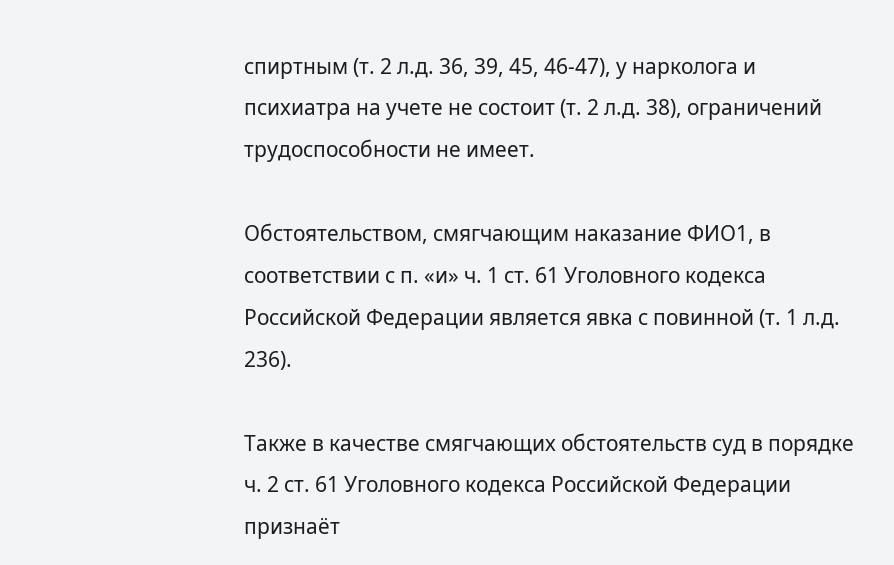спиртным (т. 2 л.д. 36, 39, 45, 46-47), у нарколога и психиатра на учете не состоит (т. 2 л.д. 38), ограничений трудоспособности не имеет.

Обстоятельством, смягчающим наказание ФИО1, в соответствии с п. «и» ч. 1 ст. 61 Уголовного кодекса Российской Федерации является явка с повинной (т. 1 л.д. 236).

Также в качестве смягчающих обстоятельств суд в порядке ч. 2 ст. 61 Уголовного кодекса Российской Федерации признаёт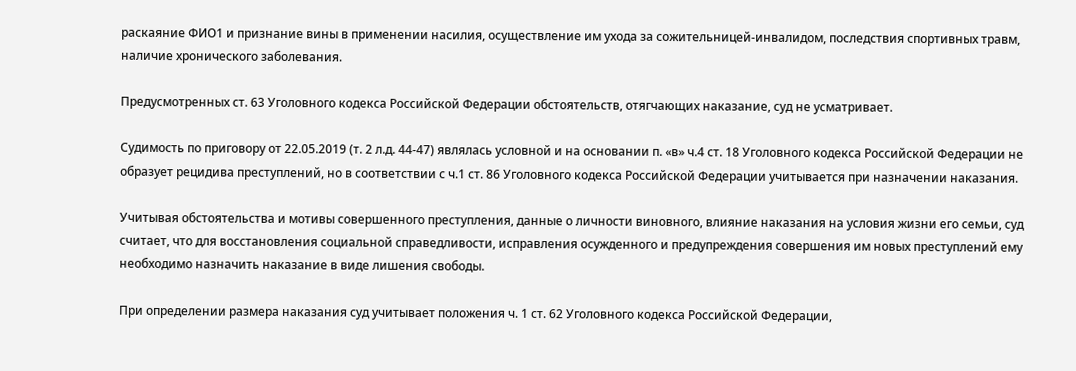раскаяние ФИО1 и признание вины в применении насилия, осуществление им ухода за сожительницей-инвалидом, последствия спортивных травм, наличие хронического заболевания.

Предусмотренных ст. 63 Уголовного кодекса Российской Федерации обстоятельств, отягчающих наказание, суд не усматривает.

Судимость по приговору от 22.05.2019 (т. 2 л.д. 44-47) являлась условной и на основании п. «в» ч.4 ст. 18 Уголовного кодекса Российской Федерации не образует рецидива преступлений, но в соответствии с ч.1 ст. 86 Уголовного кодекса Российской Федерации учитывается при назначении наказания.

Учитывая обстоятельства и мотивы совершенного преступления, данные о личности виновного, влияние наказания на условия жизни его семьи, суд считает, что для восстановления социальной справедливости, исправления осужденного и предупреждения совершения им новых преступлений ему необходимо назначить наказание в виде лишения свободы.

При определении размера наказания суд учитывает положения ч. 1 ст. 62 Уголовного кодекса Российской Федерации,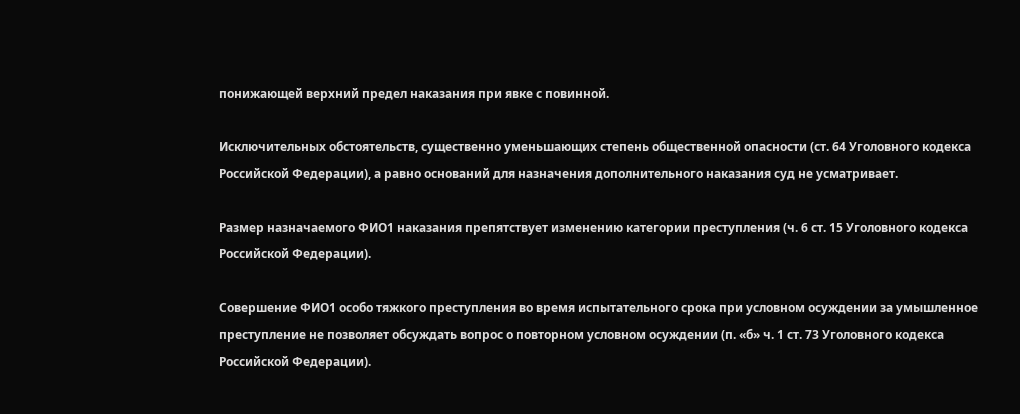понижающей верхний предел наказания при явке с повинной.

Исключительных обстоятельств, существенно уменьшающих степень общественной опасности (ст. 64 Уголовного кодекса Российской Федерации), а равно оснований для назначения дополнительного наказания суд не усматривает.

Размер назначаемого ФИО1 наказания препятствует изменению категории преступления (ч. 6 ст. 15 Уголовного кодекса Российской Федерации).

Совершение ФИО1 особо тяжкого преступления во время испытательного срока при условном осуждении за умышленное преступление не позволяет обсуждать вопрос о повторном условном осуждении (п. «б» ч. 1 ст. 73 Уголовного кодекса Российской Федерации).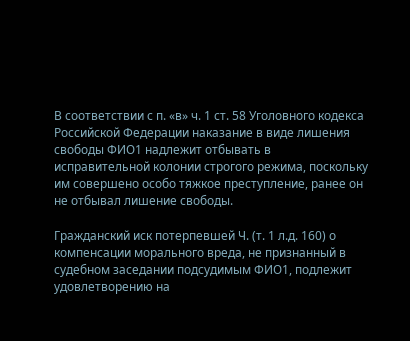В соответствии с п. «в» ч. 1 ст. 58 Уголовного кодекса Российской Федерации наказание в виде лишения свободы ФИО1 надлежит отбывать в исправительной колонии строгого режима, поскольку им совершено особо тяжкое преступление, ранее он не отбывал лишение свободы.

Гражданский иск потерпевшей Ч. (т. 1 л.д. 160) о компенсации морального вреда, не признанный в судебном заседании подсудимым ФИО1, подлежит удовлетворению на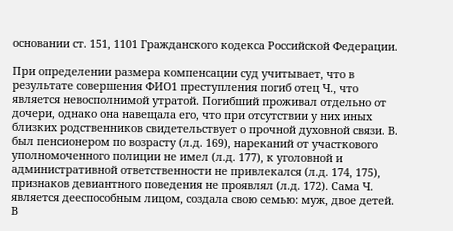основании ст. 151, 1101 Гражданского кодекса Российской Федерации.

При определении размера компенсации суд учитывает, что в результате совершения ФИО1 преступления погиб отец Ч., что является невосполнимой утратой. Погибший проживал отдельно от дочери, однако она навещала его, что при отсутствии у них иных близких родственников свидетельствует о прочной духовной связи. В. был пенсионером по возрасту (л.д. 169), нареканий от участкового уполномоченного полиции не имел (л.д. 177), к уголовной и административной ответственности не привлекался (л.д. 174, 175), признаков девиантного поведения не проявлял (л.д. 172). Сама Ч. является дееспособным лицом, создала свою семью: муж, двое детей. В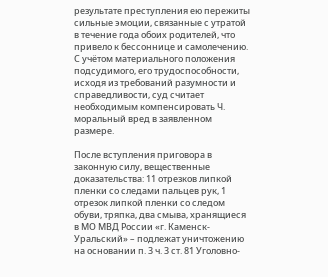результате преступления ею пережиты сильные эмоции, связанные с утратой в течение года обоих родителей, что привело к бессоннице и самолечению. С учётом материального положения подсудимого, его трудоспособности, исходя из требований разумности и справедливости, суд считает необходимым компенсировать Ч. моральный вред в заявленном размере.

После вступления приговора в законную силу, вещественные доказательства: 11 отрезков липкой пленки со следами пальцев рук, 1 отрезок липкой пленки со следом обуви, тряпка, два смыва, хранящиеся в МО МВД России «г. Каменск-Уральский» – подлежат уничтожению на основании п. 3 ч. 3 ст. 81 Уголовно-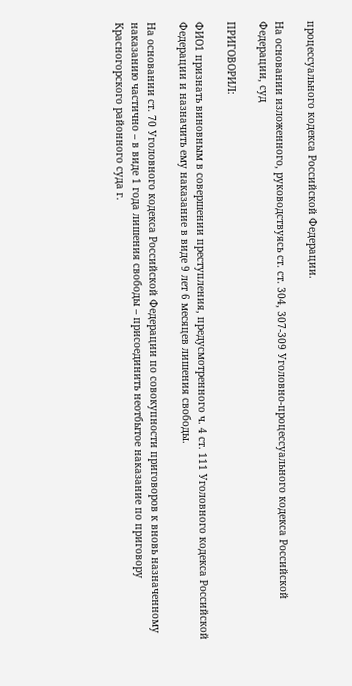процессуального кодекса Российской Федерации.

На основании изложенного, руководствуясь ст. ст. 304, 307-309 Уголовно-процессуального кодекса Российской Федерации, суд

ПРИГОВОРИЛ:

ФИО1 признать виновным в совершении преступления, предусмотренного ч. 4 ст. 111 Уголовного кодекса Российской Федерации и назначить ему наказание в виде 9 лет 6 месяцев лишения свободы.

На основании ст. 70 Уголовного кодекса Российской Федерации по совокупности приговоров к вновь назначенному наказанию частично – в виде 1 года лишения свободы – присоединить неотбытое наказание по приговору Красногорского районного суда г.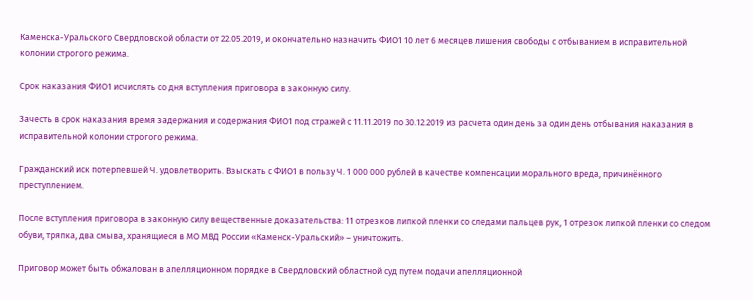Каменска-Уральского Свердловской области от 22.05.2019, и окончательно назначить ФИО1 10 лет 6 месяцев лишения свободы с отбыванием в исправительной колонии строгого режима.

Срок наказания ФИО1 исчислять со дня вступления приговора в законную силу.

Зачесть в срок наказания время задержания и содержания ФИО1 под стражей с 11.11.2019 по 30.12.2019 из расчета один день за один день отбывания наказания в исправительной колонии строгого режима.

Гражданский иск потерпевшей Ч. удовлетворить. Взыскать с ФИО1 в пользу Ч. 1 000 000 рублей в качестве компенсации морального вреда, причинённого преступлением.

После вступления приговора в законную силу вещественные доказательства: 11 отрезков липкой пленки со следами пальцев рук, 1 отрезок липкой пленки со следом обуви, тряпка, два смыва, хранящиеся в МО МВД России «Каменск-Уральский» – уничтожить.

Приговор может быть обжалован в апелляционном порядке в Свердловский областной суд путем подачи апелляционной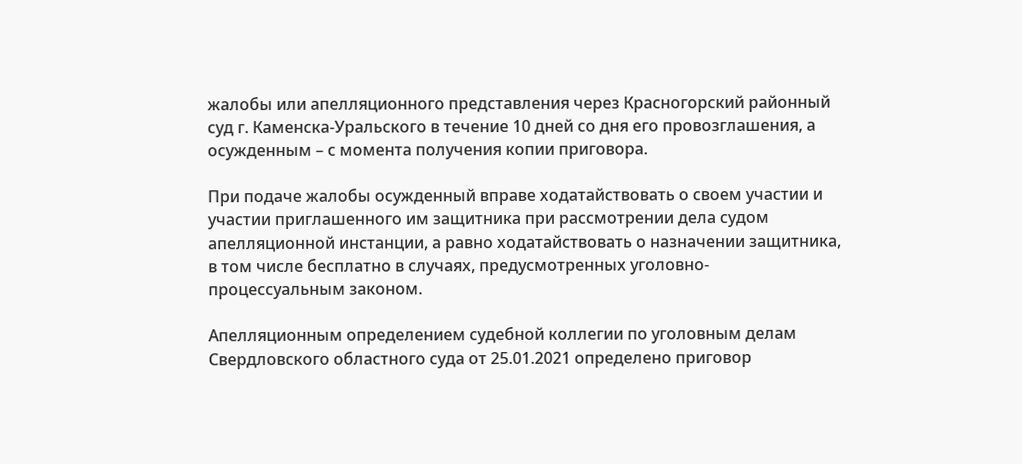жалобы или апелляционного представления через Красногорский районный суд г. Каменска-Уральского в течение 10 дней со дня его провозглашения, а осужденным – с момента получения копии приговора.

При подаче жалобы осужденный вправе ходатайствовать о своем участии и участии приглашенного им защитника при рассмотрении дела судом апелляционной инстанции, а равно ходатайствовать о назначении защитника, в том числе бесплатно в случаях, предусмотренных уголовно-процессуальным законом.

Апелляционным определением судебной коллегии по уголовным делам Свердловского областного суда от 25.01.2021 определено приговор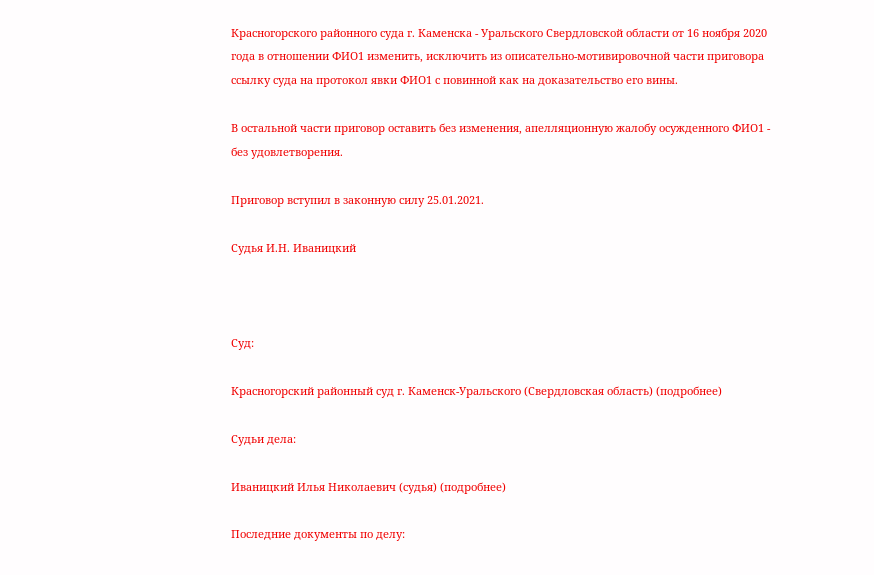Красногорского районного суда г. Каменска - Уральского Свердловской области от 16 ноября 2020 года в отношении ФИО1 изменить, исключить из описательно-мотивировочной части приговора ссылку суда на протокол явки ФИО1 с повинной как на доказательство его вины.

В остальной части приговор оставить без изменения, апелляционную жалобу осужденного ФИО1 - без удовлетворения.

Приговор вступил в законную силу 25.01.2021.

Судья И.Н. Иваницкий



Суд:

Красногорский районный суд г. Каменск-Уральского (Свердловская область) (подробнее)

Судьи дела:

Иваницкий Илья Николаевич (судья) (подробнее)

Последние документы по делу: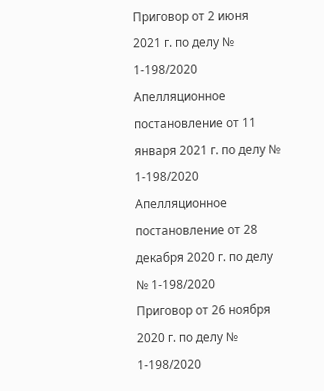Приговор от 2 июня 2021 г. по делу № 1-198/2020
Апелляционное постановление от 11 января 2021 г. по делу № 1-198/2020
Апелляционное постановление от 28 декабря 2020 г. по делу № 1-198/2020
Приговор от 26 ноября 2020 г. по делу № 1-198/2020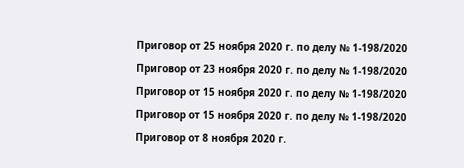Приговор от 25 ноября 2020 г. по делу № 1-198/2020
Приговор от 23 ноября 2020 г. по делу № 1-198/2020
Приговор от 15 ноября 2020 г. по делу № 1-198/2020
Приговор от 15 ноября 2020 г. по делу № 1-198/2020
Приговор от 8 ноября 2020 г.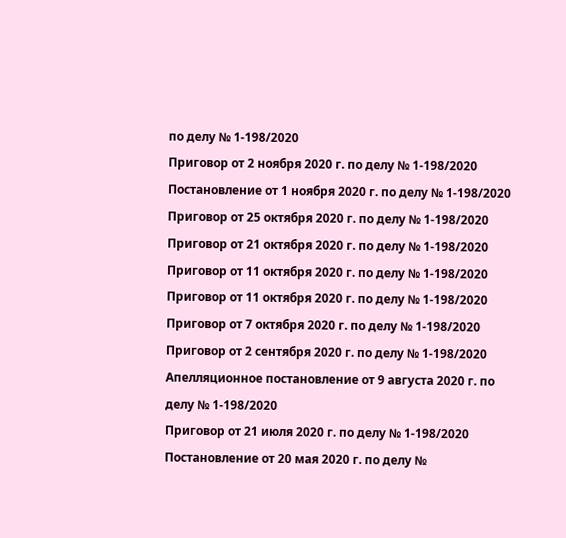по делу № 1-198/2020
Приговор от 2 ноября 2020 г. по делу № 1-198/2020
Постановление от 1 ноября 2020 г. по делу № 1-198/2020
Приговор от 25 октября 2020 г. по делу № 1-198/2020
Приговор от 21 октября 2020 г. по делу № 1-198/2020
Приговор от 11 октября 2020 г. по делу № 1-198/2020
Приговор от 11 октября 2020 г. по делу № 1-198/2020
Приговор от 7 октября 2020 г. по делу № 1-198/2020
Приговор от 2 сентября 2020 г. по делу № 1-198/2020
Апелляционное постановление от 9 августа 2020 г. по делу № 1-198/2020
Приговор от 21 июля 2020 г. по делу № 1-198/2020
Постановление от 20 мая 2020 г. по делу №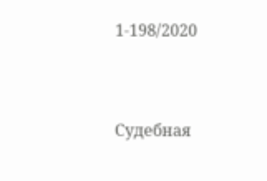1-198/2020


Судебная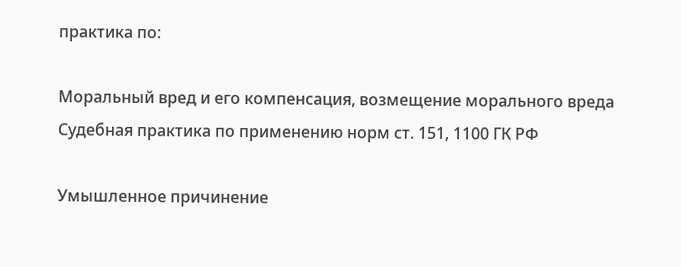практика по:

Моральный вред и его компенсация, возмещение морального вреда
Судебная практика по применению норм ст. 151, 1100 ГК РФ

Умышленное причинение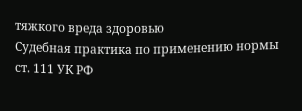тяжкого вреда здоровью
Судебная практика по применению нормы ст. 111 УК РФ